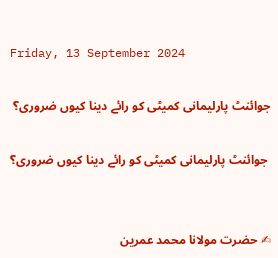Friday, 13 September 2024

جوائنٹ پارلیمانی کمیٹی کو رائے دینا کیوں ضروری؟

 جوائنٹ پارلیمانی کمیٹی کو رائے دینا کیوں ضروری؟


✍ حضرت مولانا محمد عمرین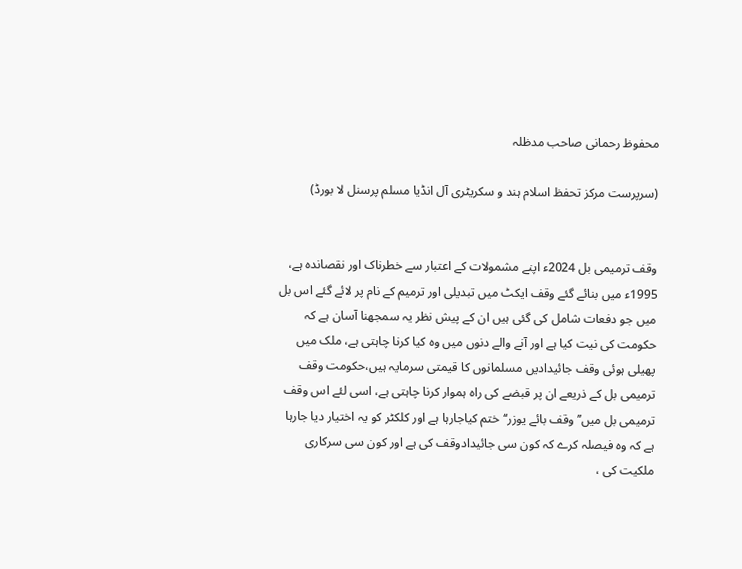محفوظ رحمانی صاحب مدظلہ

(سرپرست مرکز تحفظ اسلام ہند و سکریٹری آل انڈیا مسلم پرسنل لا بورڈ)


وقف ترمیمی بل 2024ء اپنے مشمولات کے اعتبار سے خطرناک اور نقصاندہ ہے، 1995ء میں بنائے گئے وقف ایکٹ میں تبدیلی اور ترمیم کے نام پر لائے گئے اس بل میں جو دفعات شامل کی گئی ہیں ان کے پیش نظر یہ سمجھنا آسان ہے کہ حکومت کی نیت کیا ہے اور آنے والے دنوں میں وہ کیا کرنا چاہتی ہے، ملک میں پھیلی ہوئی وقف جائیدادیں مسلمانوں کا قیمتی سرمایہ ہیں،حکومت وقف ترمیمی بل کے ذریعے ان پر قبضے کی راہ ہموار کرنا چاہتی ہے، اسی لئے اس وقف ترمیمی بل میں’’وقف بائے یوزر‘‘ختم کیاجارہا ہے اور کلکٹر کو یہ اختیار دیا جارہا ہے کہ وہ فیصلہ کرے کہ کون سی جائیدادوقف کی ہے اور کون سی سرکاری ملکیت کی ،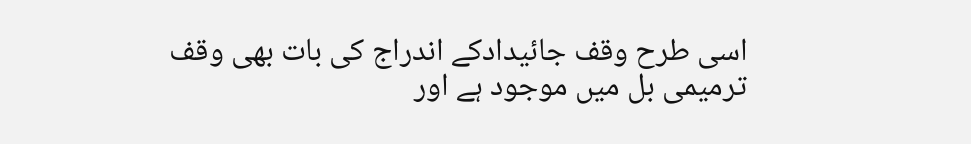اسی طرح وقف جائیدادکے اندراج کی بات بھی وقف ترمیمی بل میں موجود ہے اور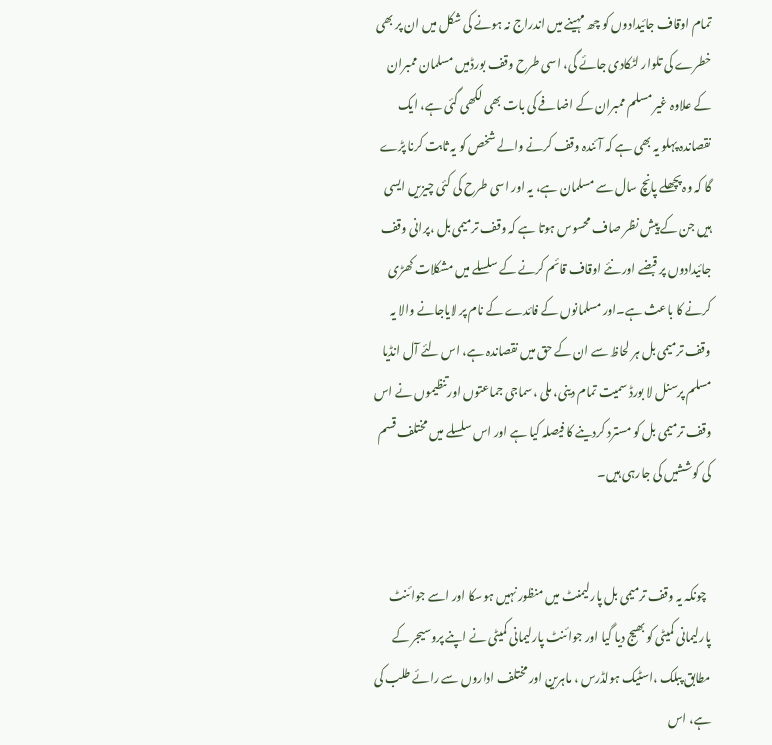تمام اوقاف جائیدادوں کو چھ مہینے میں اندراج نہ ہونے کی شکل میں ان پر بھی خطرے کی تلوار لٹکادی جائے گی، اسی طرح وقف بورڈمیں مسلمان ممبران کے علاوہ غیر مسلم ممبران کے اضافے کی بات بھی لکھی گئی ہے، ایک نقصاندہ پہلو یہ بھی ہے کہ آئندہ وقف کرنے والے شخص کو یہ ثابت کرنا پڑے گا کہ وہ پچھلے پانچ سال سے مسلمان ہے، یہ اور اسی طرح کی کئی چیزیں ایسی ہیں جن کے پیش نظر صاف محسوس ہوتا ہے کہ وقف ترمیمی بل ،پرانی وقف جائیدادوں پر قبضے اور نئے اوقاف قائم کرنے کے سلسلے میں مشکلات کھڑی کرنے کا باعث ہے۔اور مسلمانوں کے فائدے کے نام پر لایاجانے والا یہ وقف ترمیمی بل ہر لحاظ سے ان کے حق میں نقصاندہ ہے، اس لئے آل انڈیا مسلم پرسنل لا بورڈ سمیت تمام دینی، ملی ،سماجی جماعتوں اورتنظیموں نے اس وقف ترمیمی بل کو مسترد کردینے کا فیصلہ کیا ہے اور اس سلسلے میں مختلف قسم کی کوششیں کی جارہی ہیں۔


  چونکہ یہ وقف ترمیمی بل پارلیمنٹ میں منظور نہیں ہوسکا اور اسے جوائنٹ پارلیمانی کمیٹی کو بھیج دیا گیا اور جوائنٹ پارلیمانی کمیٹی نے اپنے پروسیجر کے مطابق پبلک ،اسٹیک ہولڈرس ، ماہرین اور مختلف اداروں سے رائے طلب کی ہے، اس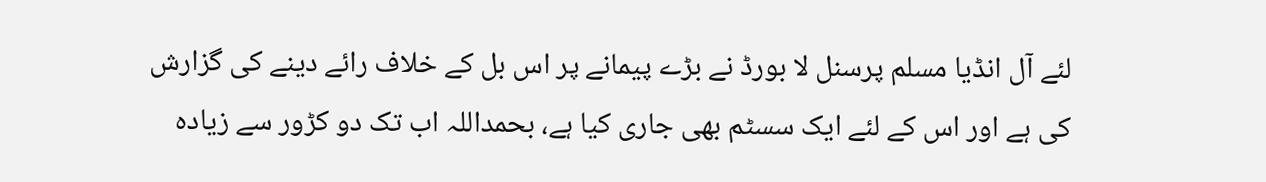لئے آل انڈیا مسلم پرسنل لا بورڈ نے بڑے پیمانے پر اس بل کے خلاف رائے دینے کی گزارش کی ہے اور اس کے لئے ایک سسٹم بھی جاری کیا ہے، بحمداللہ اب تک دو کڑور سے زیادہ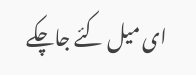ای میل کئے جاچکے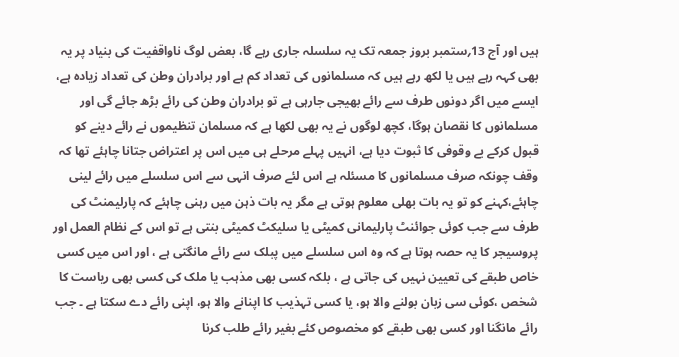ہیں اور آج 13؍ستمبر بروز جمعہ تک یہ سلسلہ جاری رہے گا، بعض لوگ ناواقفیت کی بنیاد پر یہ بھی کہہ رہے ہیں یا لکھ رہے ہیں کہ مسلمانوں کی تعداد کم ہے اور برادران وطن کی تعداد زیادہ ہے، ایسے میں اگر دونوں طرف سے رائے بھیجی جارہی ہے تو برادران وطن کی رائے بڑھ جائے گی اور مسلمانوں کا نقصان ہوگا، کچھ لوگوں نے یہ بھی لکھا ہے کہ مسلمان تنظیموں نے رائے دینے کو قبول کرکے بے وقوفی کا ثبوت دیا ہے، انہیں پہلے مرحلے ہی میں اس پر اعتراض جتانا چاہئے تھا کہ وقف چونکہ صرف مسلمانوں کا مسئلہ ہے اس لئے صرف انہی سے اس سلسلے میں رائے لینی چاہئے،کہنے کو تو یہ بات بھلی معلوم ہوتی ہے مگر یہ بات ذہن میں رہنی چاہئے کہ پارلیمنٹ کی طرف سے جب کوئی جوائنٹ پارلیمانی کمیٹی یا سلیکٹ کمیٹی بنتی ہے تو اس کے نظام العمل اور پروسیجر کا یہ حصہ ہوتا ہے کہ وہ اس سلسلے میں پبلک سے رائے مانگتی ہے ، اور اس میں کسی خاص طبقے کی تعیین نہیں کی جاتی ہے ، بلکہ کسی بھی مذہب یا ملک کی کسی بھی ریاست کا شخص ،کوئی سی زبان بولنے والا ہو، یا کسی تہذیب کا اپنانے والا ہو، اپنی رائے دے سکتا ہے ۔ جب رائے مانگنا اور کسی بھی طبقے کو مخصوص کئے بغیر رائے طلب کرنا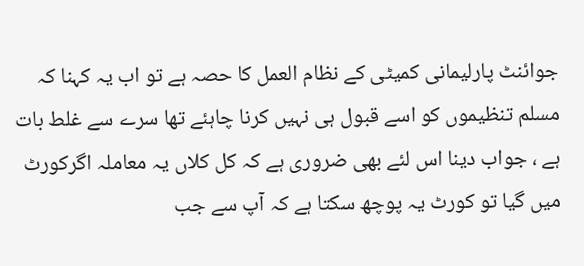جوائنٹ پارلیمانی کمیٹی کے نظام العمل کا حصہ ہے تو اب یہ کہنا کہ مسلم تنظیموں کو اسے قبول ہی نہیں کرنا چاہئے تھا سرے سے غلط بات ہے ، جواب دینا اس لئے بھی ضروری ہے کہ کل کلاں یہ معاملہ اگرکورٹ میں گیا تو کورٹ یہ پوچھ سکتا ہے کہ آپ سے جب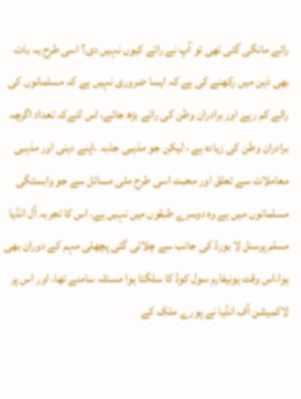رائے مانگی گئی تھی تو آپ نے رائے کیوں نہیں دی؟ اسی طرح یہ بات بھی ذہن میں رکھنے کی ہے کہ ایسا ضروری نہیں ہے کہ مسلمانوں کی رائے کم رہے اور برادران وطن کی رائے بڑھ جائے، اس لئےکہ تعداد اگرچہ برادران وطن کی زیادہ ہے ، لیکن جو مذہبی جذبہ ،اپنے دینی اور مذہبی معاملات سے تعلق اور محبت اسی طرح ملی مسائل سے جو وابستگی مسلمانوں میں ہے وہ دوسرے طبقوں میں نہیں ہے، اس کا تجربہ آل انڈیا مسلم پرسنل لا بورڈ کی جانب سے چلائی گئی پچھلی مہم کے دوران بھی ہوا،اس وقت یونیفارم سول کوڈ کا سلگتا ہوا مسئلہ سامنے تھا، اور اس پر لاکمیشن آف انڈیا نے پورے ملک کے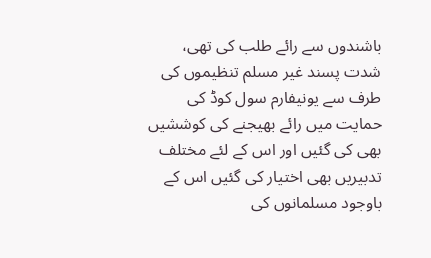باشندوں سے رائے طلب کی تھی، شدت پسند غیر مسلم تنظیموں کی طرف سے یونیفارم سول کوڈ کی حمایت میں رائے بھیجنے کی کوششیں بھی کی گئیں اور اس کے لئے مختلف تدبیریں بھی اختیار کی گئیں اس کے باوجود مسلمانوں کی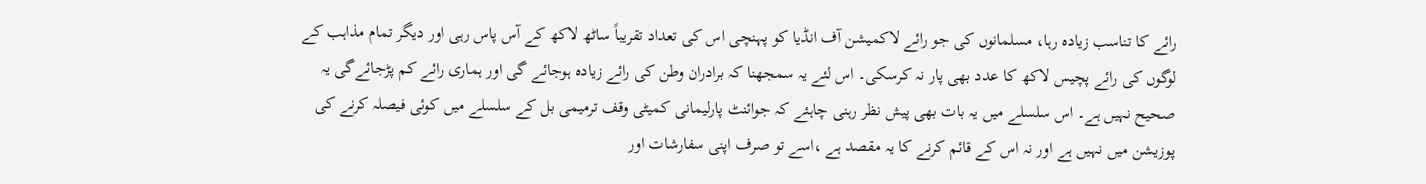رائے کا تناسب زیادہ رہا، مسلمانوں کی جو رائے لاکمیشن آف انڈیا کو پہنچی اس کی تعداد تقریباً ساٹھ لاکھ کے آس پاس رہی اور دیگر تمام مذاہب کے لوگوں کی رائے پچیس لاکھ کا عدد بھی پار نہ کرسکی۔ اس لئے یہ سمجھنا کہ برادران وطن کی رائے زیادہ ہوجائے گی اور ہماری رائے کم پڑجائےگی یہ صحیح نہیں ہے۔ اس سلسلے میں یہ بات بھی پیش نظر رہنی چاہئے کہ جوائنٹ پارلیمانی کمیٹی وقف ترمیمی بل کے سلسلے میں کوئی فیصلہ کرنے کی پوزیشن میں نہیں ہے اور نہ اس کے قائم کرنے کا یہ مقصد ہے ،اسے تو صرف اپنی سفارشات اور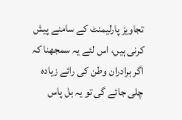تجاویز پارلیمنٹ کے سامنے پیش کرنی ہیں، اس لئے یہ سمجھنا کہ اگر برادران وطن کی رائے زیادہ چلی جائے گی تو یہ بل پاس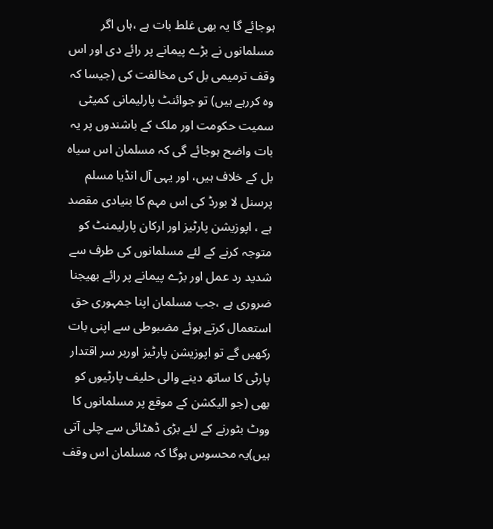ہوجائے گا یہ بھی غلط بات ہے ،ہاں اگر مسلمانوں نے بڑے پیمانے پر رائے دی اور اس وقف ترمیمی بل کی مخالفت کی (جیسا کہ وہ کررہے ہیں) تو جوائنٹ پارلیمانی کمیٹی سمیت حکومت اور ملک کے باشندوں پر یہ بات واضح ہوجائے گی کہ مسلمان اس سیاہ بل کے خلاف ہیں، اور یہی آل انڈیا مسلم پرسنل لا بورڈ کی اس مہم کا بنیادی مقصد ہے ، اپوزیشن پارٹیز اور ارکان پارلیمنٹ کو متوجہ کرنے کے لئے مسلمانوں کی طرف سے شدید رد عمل اور بڑے پیمانے پر رائے بھیجنا ضروری ہے ،جب مسلمان اپنا جمہوری حق استعمال کرتے ہوئے مضبوطی سے اپنی بات رکھیں گے تو اپوزیشن پارٹیز اوربر سر اقتدار پارٹی کا ساتھ دینے والی حلیف پارٹیوں کو بھی (جو الیکشن کے موقع پر مسلمانوں کا ووٹ بٹورنے کے لئے بڑی ڈھٹائی سے چلی آتی ہیں)یہ محسوس ہوگا کہ مسلمان اس وقف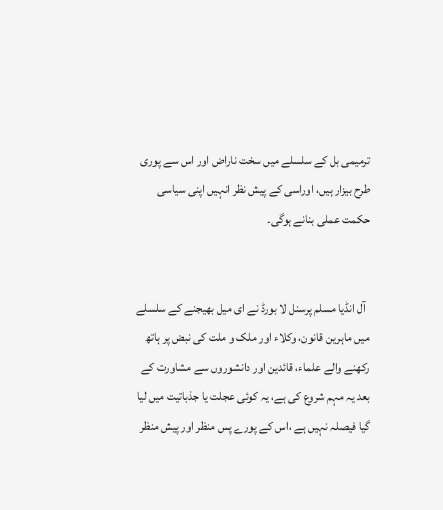ترمیمی بل کے سلسلے میں سخت ناراض اور اس سے پوری طرح بیزار ہیں، اوراسی کے پیش نظر انہیں اپنی سیاسی حکمت عملی بنانے ہوگی۔


  آل انڈیا مسلم پرسنل لا بورڈ نے ای میل بھیجنے کے سلسلے میں ماہرین قانون، وکلاء اور ملک و ملت کی نبض پر ہاتھ رکھنے والے علماء، قائدین اور دانشوروں سے مشاورت کے بعد یہ مہم شروع کی ہے، یہ کوئی عجلت یا جذباتیت میں لیا گیا فیصلہ نہیں ہے ،اس کے پورے پس منظر اور پیش منظر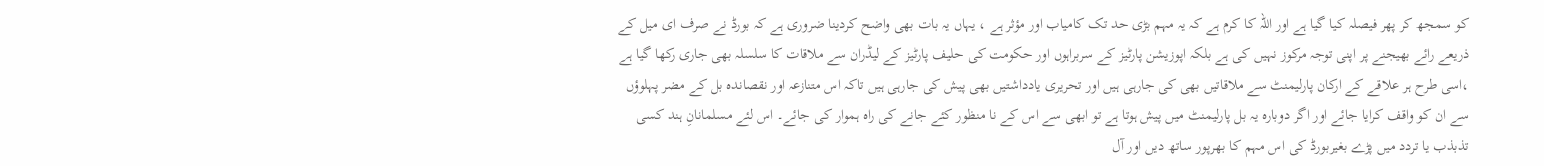کو سمجھ کر پھر فیصلہ کیا گیا ہے اور اللہ کا کرم ہے کہ یہ مہم بڑی حد تک کامیاب اور مؤثر ہے ، یہاں یہ بات بھی واضح کردینا ضروری ہے کہ بورڈ نے صرف ای میل کے ذریعے رائے بھیجنے پر اپنی توجہ مرکوز نہیں کی ہے بلکہ اپوزیشن پارٹیز کے سربراہوں اور حکومت کی حلیف پارٹیز کے لیڈران سے ملاقات کا سلسلہ بھی جاری رکھا گیا ہے ،اسی طرح ہر علاقے کے ارکان پارلیمنٹ سے ملاقاتیں بھی کی جارہی ہیں اور تحریری یادداشتیں بھی پیش کی جارہی ہیں تاکہ اس متنازعہ اور نقصاندہ بل کے مضر پہلوؤں سے ان کو واقف کرایا جائے اور اگر دوبارہ یہ بل پارلیمنٹ میں پیش ہوتا ہے تو ابھی سے اس کے نا منظور کئے جانے کی راہ ہموار کی جائے۔ اس لئے مسلمانانِ ہند کسی تذبذب یا تردد میں پڑے بغیربورڈ کی اس مہم کا بھرپور ساتھ دیں اور آل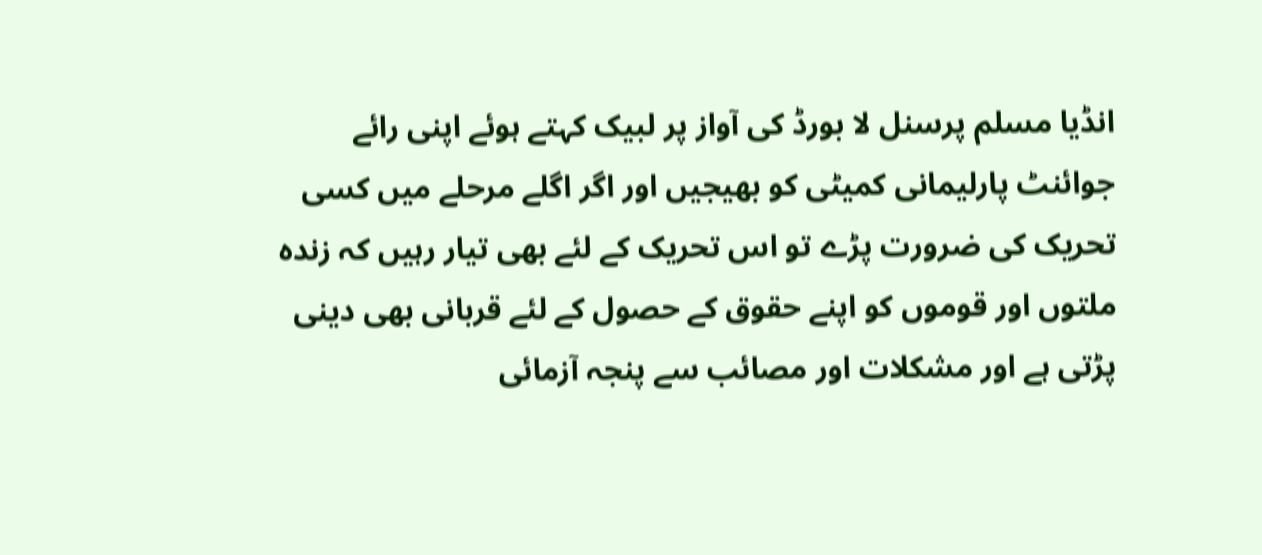انڈیا مسلم پرسنل لا بورڈ کی آواز پر لبیک کہتے ہوئے اپنی رائے جوائنٹ پارلیمانی کمیٹی کو بھیجیں اور اگر اگلے مرحلے میں کسی تحریک کی ضرورت پڑے تو اس تحریک کے لئے بھی تیار رہیں کہ زندہ ملتوں اور قوموں کو اپنے حقوق کے حصول کے لئے قربانی بھی دینی پڑتی ہے اور مشکلات اور مصائب سے پنجہ آزمائی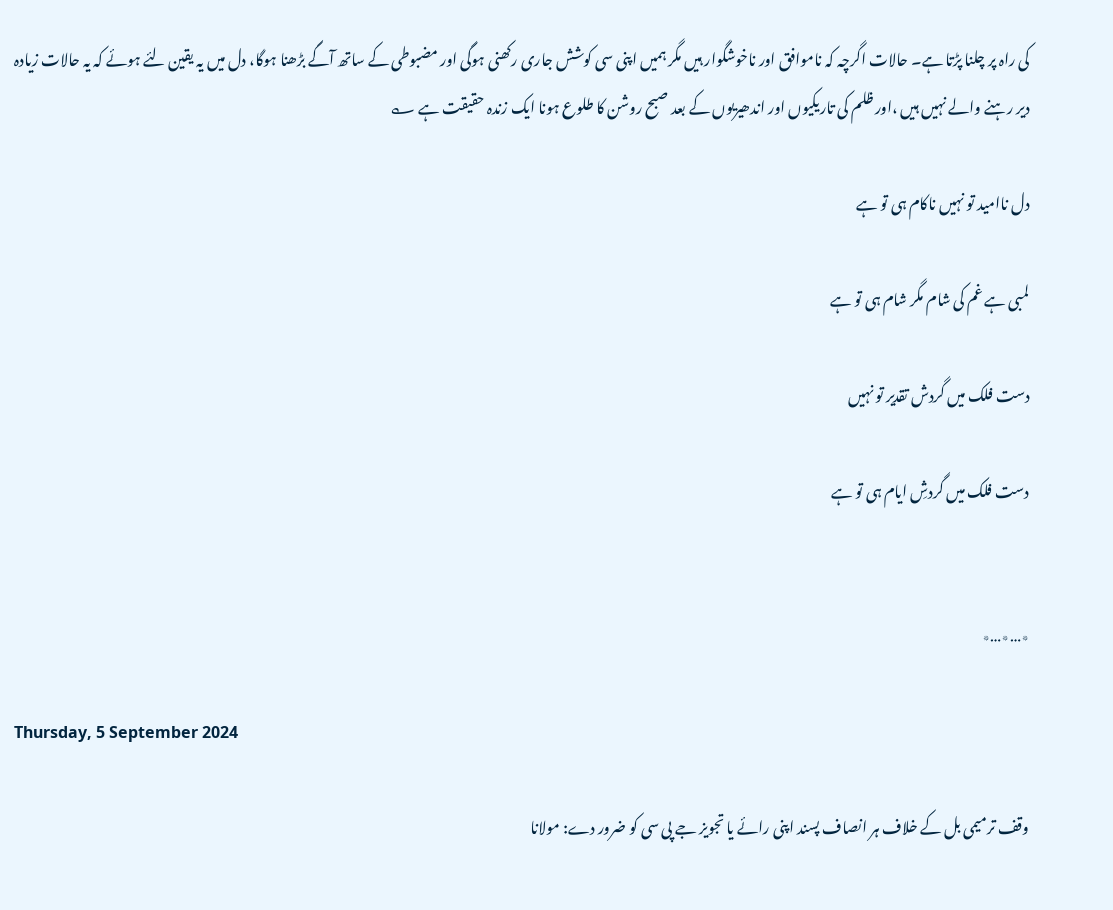کی راہ پر چلنا پڑتا ہے۔ حالات اگرچہ کہ ناموافق اور ناخوشگوار ہیں مگر ہمیں اپنی سی کوشش جاری رکھنی ہوگی اور مضبوطی کے ساتھ آگے بڑھنا ہوگا، دل میں یہ یقین لئے ہوئے کہ یہ حالات زیادہ دیر رہنے والے نہیں ہیں ،اور ظلم کی تاریکیوں اور اندھیریوں کے بعد صبح روشن کا طلوع ہونا ایک زندہ حقیقت ہے ؎

دل ناامید تو نہیں ناکام ہی تو ہے

لمبی ہے غم کی شام مگر شام ہی تو ہے

دست فلک میں گردش تقدیر تو نہیں

دست فلک میں گردشِ ایام ہی تو ہے


٭…٭…٭

Thursday, 5 September 2024

وقف ترمیمی بل کے خلاف ہر انصاف پسند اپنی رائے یا تجویز جے پی سی کو ضرور دے: مولانا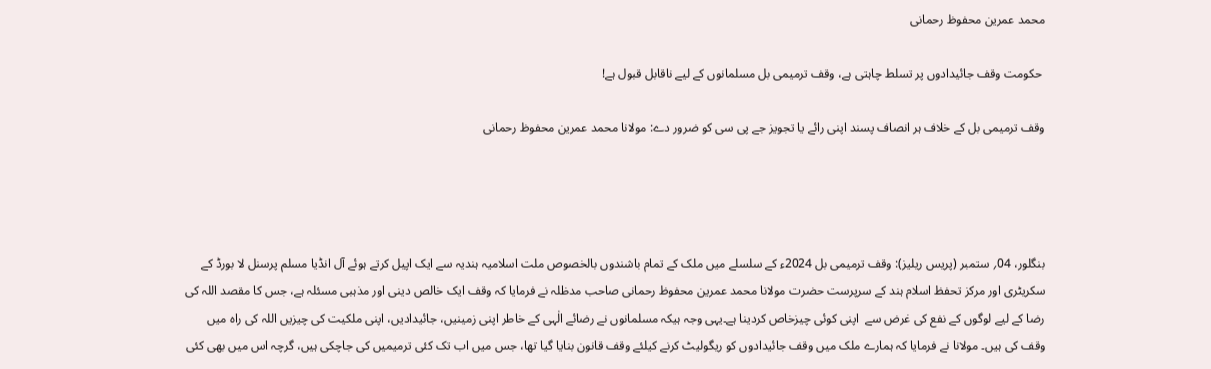محمد عمرین محفوظ رحمانی

 حکومت وقف جائیدادوں پر تسلط چاہتی ہے، وقف ترمیمی بل مسلمانوں کے لیے ناقابل قبول ہے!

وقف ترمیمی بل کے خلاف ہر انصاف پسند اپنی رائے یا تجویز جے پی سی کو ضرور دے: مولانا محمد عمرین محفوظ رحمانی




بنگلور، 04؍ ستمبر (پریس ریلیز): وقف ترمیمی بل 2024ء کے سلسلے میں ملک کے تمام باشندوں بالخصوص ملت اسلامیہ ہندیہ سے ایک اپیل کرتے ہوئے آل انڈیا مسلم پرسنل لا بورڈ کے سکریٹری اور مرکز تحفظ اسلام ہند کے سرپرست حضرت مولانا محمد عمرین محفوظ رحمانی صاحب مدظلہ نے فرمایا کہ وقف ایک خالص دینی اور مذہبی مسئلہ ہے، جس کا مقصد اللہ کی رضا کے لیے لوگوں کے نفع کی غرض سے  اپنی کوئی چیزخاص کردینا ہے۔یہی وجہ ہیکہ مسلمانوں نے رضائے الٰہی کے خاطر اپنی زمینیں، جائیدادیں، اپنی ملکیت کی چیزیں اللہ کی راہ میں وقف کی ہیں۔ مولانا نے فرمایا کہ ہمارے ملک میں وقف جائیدادوں کو ریگولیٹ کرنے کیلئے وقف قانون بنایا گیا تھا، جس میں اب تک کئی ترمیمیں کی جاچکی ہیں، گرچہ اس میں بھی کئی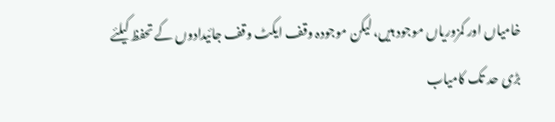خامیاں اور کمزوریاں موجود ہیں، لیکن موجودہ وقف ایکٹ وقف جائیدادوں کے تحفظ کیلئے بڑی حد تک کامیاب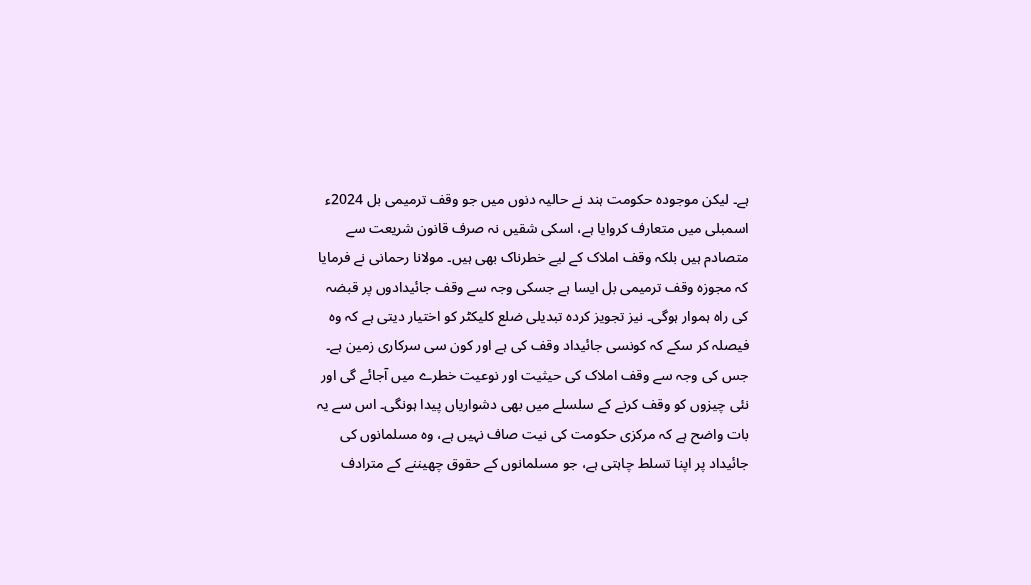ہے۔ لیکن موجودہ حکومت ہند نے حالیہ دنوں میں جو وقف ترمیمی بل 2024ء اسمبلی میں متعارف کروایا ہے، اسکی شقیں نہ صرف قانون شریعت سے متصادم ہیں بلکہ وقف املاک کے لیے خطرناک بھی ہیں۔ مولانا رحمانی نے فرمایا کہ مجوزہ وقف ترمیمی بل ایسا ہے جسکی وجہ سے وقف جائیدادوں پر قبضہ کی راہ ہموار ہوگی۔ نیز تجویز کردہ تبدیلی ضلع کلیکٹر کو اختیار دیتی ہے کہ وہ فیصلہ کر سکے کہ کونسی جائیداد وقف کی ہے اور کون سی سرکاری زمین ہے۔ جس کی وجہ سے وقف املاک کی حیثیت اور نوعیت خطرے میں آجائے گی اور نئی چیزوں کو وقف کرنے کے سلسلے میں بھی دشواریاں پیدا ہونگی۔ اس سے یہ بات واضح ہے کہ مرکزی حکومت کی نیت صاف نہیں ہے، وہ مسلمانوں کی جائیداد پر اپنا تسلط چاہتی ہے، جو مسلمانوں کے حقوق چھیننے کے مترادف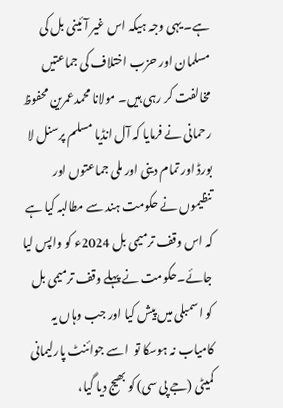ہے۔ یہی وجہ ہیکہ اس غیر آئینی بل کی مسلمان اور حزب اختلاف کی جماعتیں مخالفت کر رہی ہیں۔ مولانا محمدعمرین محفوظ رحمانی نے فرمایا کہ آل انڈیا مسلم پرسنل لا بورڈ اور تمام دینی اور ملی جماعتوں اور تنظیموں نے حکومت ہند سے مطالبہ کیا ہے کہ اس وقف ترمیمی بل 2024ء کو واپس لیا جائے۔حکومت نے پہلے وقف ترمیمی بل کو اسمبلی میں پیش کیا اور جب وہاں یہ کامیاب نہ ہوسکا تو  اسے جوائنٹ پارلیمانی کمیٹی (جے پی سی) کو بھیج دیا گیا،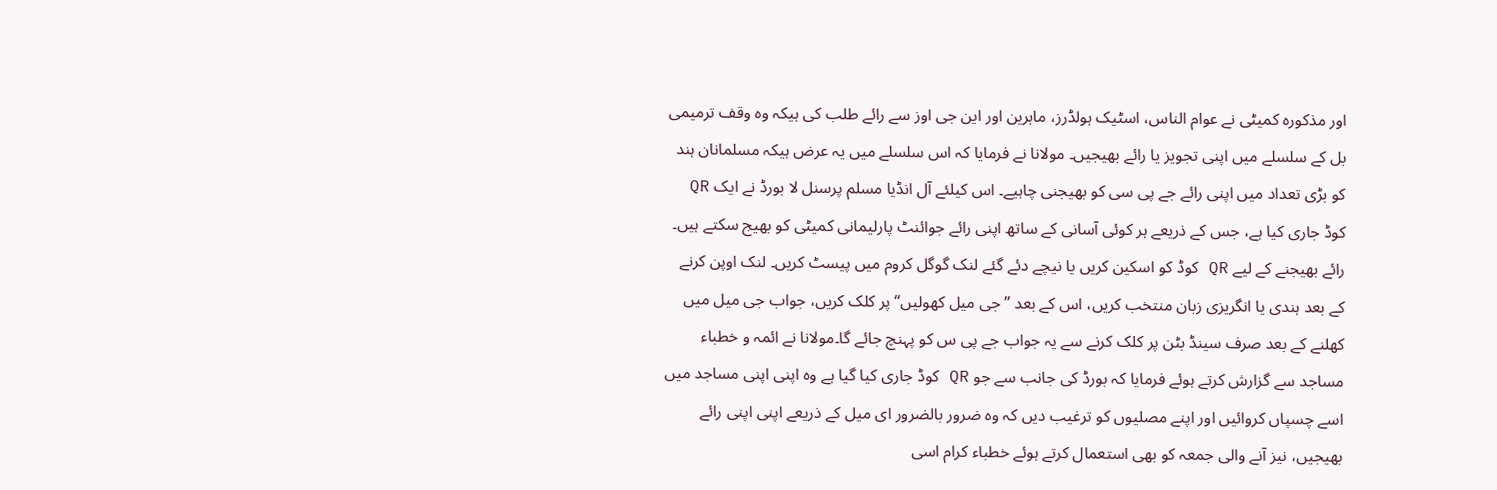اور مذکورہ کمیٹی نے عوام الناس، اسٹیک ہولڈرز، ماہرین اور این جی اوز سے رائے طلب کی ہیکہ وہ وقف ترمیمی بل کے سلسلے میں اپنی تجویز یا رائے بھیجیں۔ مولانا نے فرمایا کہ اس سلسلے میں یہ عرض ہیکہ مسلمانان ہند کو بڑی تعداد میں اپنی رائے جے پی سی کو بھیجنی چاہیے۔ اس کیلئے آل انڈیا مسلم پرسنل لا بورڈ نے ایک QR کوڈ جاری کیا ہے، جس کے ذریعے ہر کوئی آسانی کے ساتھ اپنی رائے جوائنٹ پارلیمانی کمیٹی کو بھیج سکتے ہیں۔ رائے بھیجنے کے لیے QR کوڈ کو اسکین کریں یا نیچے دئے گئے لنک گوگل کروم میں پیسٹ کریں۔ لنک اوپن کرنے کے بعد ہندی یا انگریزی زبان منتخب کریں، اس کے بعد ”جی میل کھولیں“ پر کلک کریں، جواب جی میل میں کھلنے کے بعد صرف سینڈ بٹن پر کلک کرنے سے یہ جواب جے پی س کو پہنچ جائے گا۔مولانا نے ائمہ و خطباء مساجد سے گزارش کرتے ہوئے فرمایا کہ بورڈ کی جانب سے جو QR کوڈ جاری کیا گیا ہے وہ اپنی اپنی مساجد میں اسے چسپاں کروائیں اور اپنے مصلیوں کو ترغیب دیں کہ وہ ضرور بالضرور ای میل کے ذریعے اپنی اپنی رائے بھیجیں، نیز آنے والی جمعہ کو بھی استعمال کرتے ہوئے خطباء کرام اسی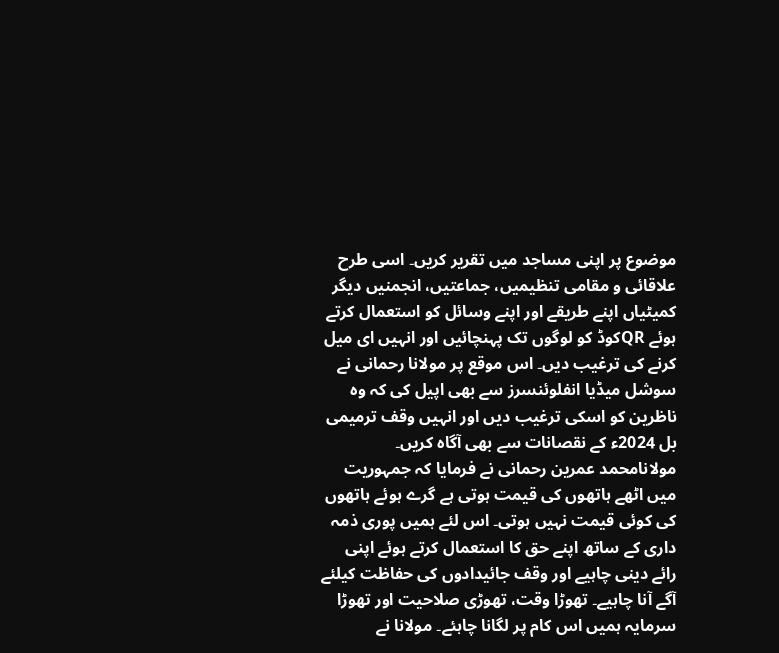موضوع پر اپنی مساجد میں تقریر کریں۔ اسی طرح علاقائی و مقامی تنظیمیں، جماعتیں، انجمنیں دیگر کمیٹیاں اپنے طریقے اور اپنے وسائل کو استعمال کرتے ہوئے QRکوڈ کو لوگوں تک پہنچائیں اور انہیں ای میل کرنے کی ترغیب دیں۔ اس موقع پر مولانا رحمانی نے سوشل میڈیا انفلوئنسرز سے بھی اپیل کی کہ وہ ناظرین کو اسکی ترغیب دیں اور انہیں وقف ترمیمی بل 2024ء کے نقصانات سے بھی آگاہ کریں۔ مولانامحمد عمرین رحمانی نے فرمایا کہ جمہوریت میں اٹھے ہاتھوں کی قیمت ہوتی ہے گرے ہوئے ہاتھوں کی کوئی قیمت نہیں ہوتی۔ اس لئے ہمیں پوری ذمہ داری کے ساتھ اپنے حق کا استعمال کرتے ہوئے اپنی رائے دینی چاہیے اور وقف جائیدادوں کی حفاظت کیلئے آگے آنا چاہیے۔ تھوڑا وقت، تھوڑی صلاحیت اور تھوڑا سرمایہ ہمیں اس کام پر لگانا چاہئے۔ مولانا نے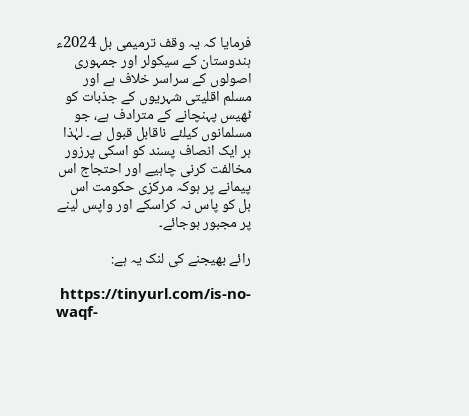فرمایا کہ یہ وقف ترمیمی بل 2024ء ہندوستان کے سیکولر اور جمہوری اصولوں کے سراسر خلاف ہے اور مسلم اقلیتی شہریوں کے جذبات کو ٹھیس پہنچانے کے مترادف ہے، جو مسلمانوں کیلئے ناقابل قبول ہے۔ لہٰذا ہر ایک انصاف پسند کو اسکی پرزور مخالفت کرنی چاہیے اور احتجاج اس پیمانے پر ہوکہ مرکزی حکومت اس بل کو پاس نہ کراسکے اور واپس لینے پر مجبور ہوجائے۔

رائے بھیجنے کی لنک یہ ہے:

 https://tinyurl.com/is-no-waqf-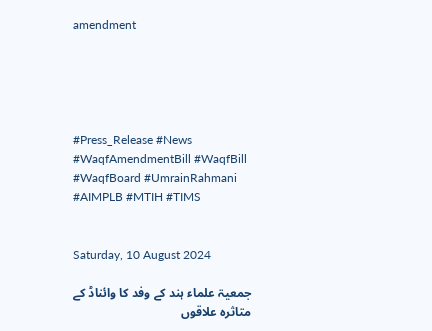amendment





#Press_Release #News #WaqfAmendmentBill #WaqfBill #WaqfBoard #UmrainRahmani #AIMPLB #MTIH #TIMS


Saturday, 10 August 2024

جمعیۃ علماء ہند کے وفد کا وائناڈ کے متاثرہ علاقوں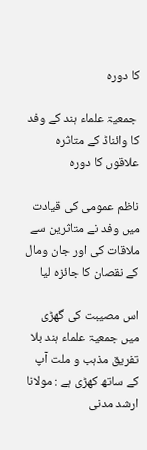کا دورہ

 جمعیۃ علماء ہند کے وفد کا وائناڈ کے متاثرہ علاقوں کا دورہ

ناظم عمومی کی قیادت میں وفد نے متاثرین سے ملاقات کی اور جان ومال کے نقصان کا جائزہ لیا

اس مصیبت کی گھڑی میں جمعیۃ علماء ہند بلا تفریق مذہب و ملت آپ کے ساتھ کھڑی ہے : مولانا ارشد مدنی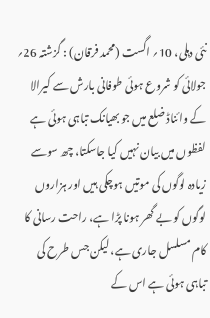نئی دہلی، 10؍ اگست (محمد فرقان) : گزشتہ 26؍ جولائی کو شروع ہوئی طوفانی بارش سے کیرالا کے وائناڈ ضلع میں جو بھیانک تباہی ہوئی ہے لفظوں میں بیان نہیں کیا جاسکتا، چھ سوسے زیادہ لوگوں کی موتیں ہوچکی ہیں اور ہزاروں لوگوں کو بے گھر ہونا پڑا ہے، راحت رسانی کا کام مسلسل جاری ہے، لیکن جس طرح کی تباہی ہوئی ہے اس کے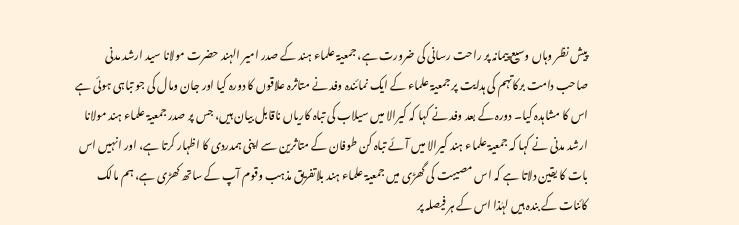پیش نظر وہاں وسیع پیمانہ پر راحت رسانی کی ضرورت ہے، جمعیۃ علماء ہند کے صدر امیر الہند حضرت مولانا سید ارشد مدنی صاحب دامت برکاتہم کی ہدایت پر جمعیۃ علماء کے ایک نمائندہ وفد نے متاثرہ علاقوں کا دورہ کیا اور جان ومال کی جو تباہی ہوئی ہے اس کا مشاہدہ کیا۔ دورہ کے بعد وفد نے کہا کہ کیرالا میں سیلاب کی تباہ کاریاں ناقابل بیان ہیں، جس پر صدر جمعیۃ علماء ہند مولانا ارشد مدنی نے کہا کہ جمعیۃ علماء ہند کیرالا میں آئے تباہ کن طوفان کے متاثرین سے اپنی ہمدردی کا اظہار کرتا ہے، اور انہیں اس بات کا یقین دلاتا ہے کہ اس مصیبت کی گھڑی میں جمعیۃ علماء ہند بلاتفریق مذہب وقوم آپ کے ساتھ کھڑی ہے، ہم مالک کائنات کے بندہ ہیں لہٰذا اس کے ہر فیصلہ پر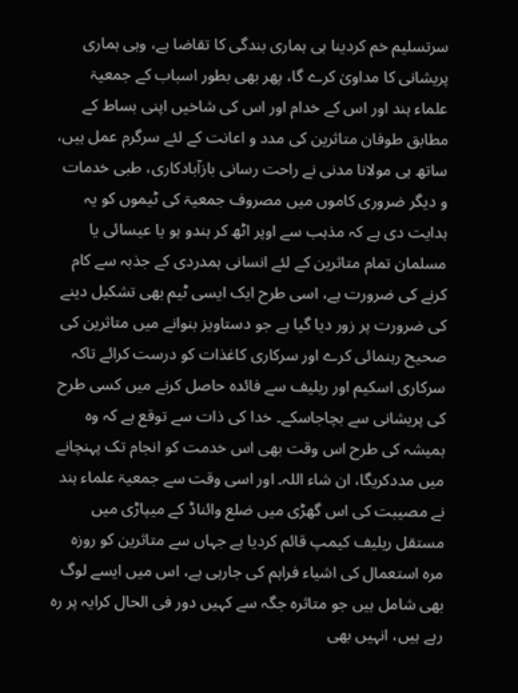سرتسلیم خم کردینا ہی ہماری بندگی کا تقاضا ہے، وہی ہماری پریشانی کا مداویٰ کرے گا، پھر بھی بطور اسباب کے جمعیۃ علماء ہند اور اس کے خدام اور اس کی شاخیں اپنی بساط کے مطابق طوفان متاثرین کی مدد و اعانت کے لئے سرگرم عمل ہیں، ساتھ ہی مولانا مدنی نے راحت رسانی بازآبادکاری، طبی خدمات و دیگر ضروری کاموں میں مصروف جمعیۃ کی ٹیموں کو یہ ہدایت دی ہے کہ مذہب سے اوپر اٹھ کر ہندو ہو یا عیسائی یا مسلمان تمام متاثرین کے لئے انسانی ہمدردی کے جذبہ سے کام کرنے کی ضرورت ہے، اسی طرح ایک ایسی ٹیم بھی تشکیل دینے کی ضرورت پر زور دیا گیا ہے جو دستاویز بنوانے میں متاثرین کی صحیح رہنمائی کرے اور سرکاری کاغذات کو درست کرائے تاکہ سرکاری اسکیم اور ریلیف سے فائدہ حاصل کرنے میں کسی طرح کی پریشانی سے بچاجاسکے۔ خدا کی ذات سے توقع ہے کہ وہ ہمیشہ کی طرح اس وقت بھی اس خدمت کو انجام تک پہنچانے میں مددکریگا، ان شاء اللہ۔ اور اسی وقت سے جمعیۃ علماء ہند نے مصیبت کی اس گھڑی میں ضلع وائناڈ کے میپاڑی میں مستقل ریلیف کیمپ قائم کردیا ہے جہاں سے متاثرین کو روزہ مرہ استعمال کی اشیاء فراہم کی جارہی ہے، اس میں ایسے لوگ بھی شامل ہیں جو متاثرہ جگہ سے کہیں دور فی الحال کرایہ پر رہ رہے ہیں، انہیں بھی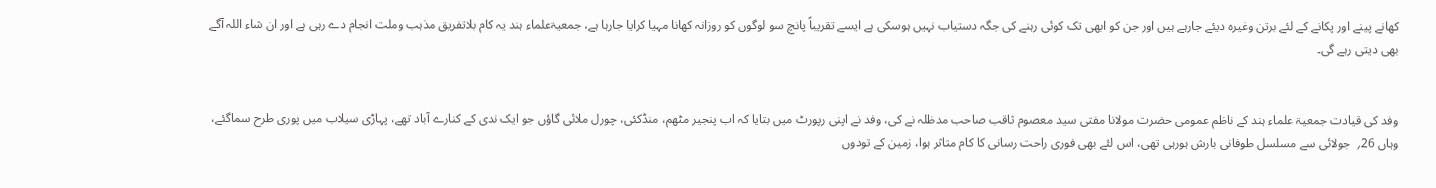کھانے پینے اور پکانے کے لئے برتن وغیرہ دیئے جارہے ہیں اور جن کو ابھی تک کوئی رہنے کی جگہ دستیاب نہیں ہوسکی ہے ایسے تقریباً پانچ سو لوگوں کو روزانہ کھانا مہیا کرایا جارہا ہے، جمعیۃعلماء ہند یہ کام بلاتفریق مذہب وملت انجام دے رہی ہے اور ان شاء اللہ آگے بھی دیتی رہے گی۔


وفد کی قیادت جمعیۃ علماء ہند کے ناظم عمومی حضرت مولانا مفتی سید معصوم ثاقب صاحب مدظلہ نے کی، وفد نے اپنی رپورٹ میں بتایا کہ اب پنجیر مٹھم، منڈکئی، چورل ملائی گاؤں جو ایک ندی کے کنارے آباد تھے، پہاڑی سیلاب میں پوری طرح سماگئے، وہاں 26؍  جولائی سے مسلسل طوفانی بارش ہورہی تھی، اس لئے بھی فوری راحت رسانی کا کام متاثر ہوا، زمین کے تودوں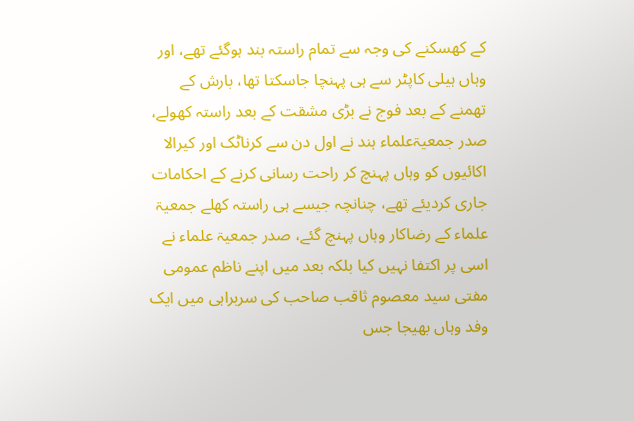کے کھسکنے کی وجہ سے تمام راستہ بند ہوگئے تھے، اور وہاں ہیلی کاپٹر سے ہی پہنچا جاسکتا تھا، بارش کے تھمنے کے بعد فوج نے بڑی مشقت کے بعد راستہ کھولے، صدر جمعیۃعلماء ہند نے اول دن سے کرناٹک اور کیرالا اکائیوں کو وہاں پہنچ کر راحت رسانی کرنے کے احکامات جاری کردیئے تھے، چنانچہ جیسے ہی راستہ کھلے جمعیۃ علماء کے رضاکار وہاں پہنچ گئے، صدر جمعیۃ علماء نے اسی پر اکتفا نہیں کیا بلکہ بعد میں اپنے ناظم عمومی مفتی سید معصوم ثاقب صاحب کی سربراہی میں ایک وفد وہاں بھیجا جس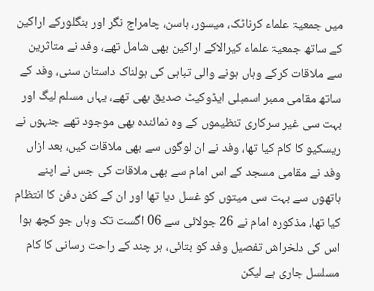میں جمعیۃ علماء کرناٹک، میسور، ہاسن، چامراج نگر اور بنگلورکے اراکین کے ساتھ جمعیۃ علماء کیرالاکے اراکین بھی شامل تھے، وفد نے متاثرین سے ملاقات کرکے وہاں ہونے والی تباہی کی ہولناک داستان سنی، وفد کے ساتھ مقامی ممبر اسمبلی ایڈوکیٹ صدیق بھی تھے، یہاں مسلم لیگ اور بہت سی غیر سرکاری تنظیموں کے وہ نمائندہ بھی موجود تھے جنہوں نے ریسکیو کا کام کیا تھا، وفد نے ان لوگوں سے بھی ملاقات کیں، بعد ازاں وفد نے مقامی مسجد کے اس امام سے بھی ملاقات کی جس نے اپنے ہاتھوں سے بہت سی میتوں کو غسل دیا تھا اور ان کے کفن دفن کا انتظام کیا تھا، مذکورہ امام نے 26 جولائی سے 06 اگست تک وہاں جو کچھ ہوا اس کی دلخراش تفصیل وفد کو بتائی، ہر چند کے راحت رسانی کا کام مسلسل جاری ہے لیکن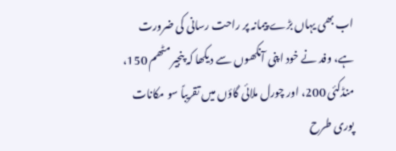اب بھی یہاں بڑے پیمانہ پر راحت رسانی کی ضرورت ہے، وفد نے خود اپنی آنکھوں سے دیکھا کہ پنجیر مٹھم 150، منڈکئی 200، اور چورل ملائی گاؤں میں تقریباً سو مکانات پوری طرح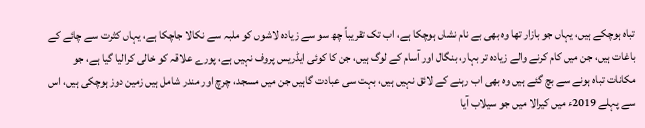تباہ ہوچکے ہیں، یہاں جو بازار تھا وہ بھی بے نام نشاں ہوچکا ہے، اب تک تقریباً چھ سو سے زیادہ لاشوں کو ملبہ سے نکالا جاچکا ہے، یہاں کثرت سے چائے کے باغات ہیں، جن میں کام کرنے والے زیادہ تر بہار، بنگال اور آسام کے لوگ ہیں، جن کا کوئی ایڈریس پروف نہیں ہے، پورے علاقہ کو خالی کرالیا گیا ہے، جو مکانات تباہ ہونے سے بچ گئے ہیں وہ بھی اب رہنے کے لائق نہیں ہیں، بہت سی عبادت گاہیں جن میں مسجد، چرچ اور مندر شامل ہیں زمین دوز ہوچکی ہیں، اس سے پہلے 2019ء میں کیرالا میں جو سیلاب آیا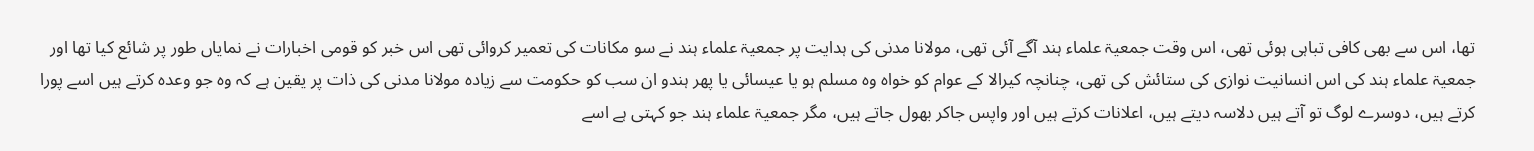تھا، اس سے بھی کافی تباہی ہوئی تھی، اس وقت جمعیۃ علماء ہند آگے آئی تھی، مولانا مدنی کی ہدایت پر جمعیۃ علماء ہند نے سو مکانات کی تعمیر کروائی تھی اس خبر کو قومی اخبارات نے نمایاں طور پر شائع کیا تھا اور جمعیۃ علماء ہند کی اس انسانیت نوازی کی ستائش کی تھی، چنانچہ کیرالا کے عوام کو خواہ وہ مسلم ہو یا عیسائی یا پھر ہندو ان سب کو حکومت سے زیادہ مولانا مدنی کی ذات پر یقین ہے کہ وہ جو وعدہ کرتے ہیں اسے پورا کرتے ہیں، دوسرے لوگ تو آتے ہیں دلاسہ دیتے ہیں، اعلانات کرتے ہیں اور واپس جاکر بھول جاتے ہیں، مگر جمعیۃ علماء ہند جو کہتی ہے اسے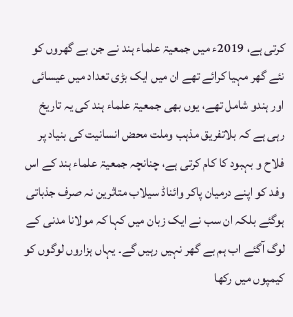کرتی ہے، 2019ء میں جمعیۃ علماء ہند نے جن بے گھروں کو نئے گھر مہیا کرائے تھے ان میں ایک بڑی تعداد میں عیسائی اور ہندو شامل تھے، یوں بھی جمعیۃ علماء ہند کی یہ تاریخ رہی ہے کہ بلاتفریق مذہب وملت محض انسانیت کی بنیاد پر فلاح و بہبود کا کام کرتی ہے، چنانچہ جمعیۃ علماء ہند کے اس وفد کو اپنے درمیان پاکر وائناڈ سیلاب متاثرین نہ صرف جذباتی ہوگئے بلکہ ان سب نے ایک زبان میں کہا کہ مولانا مدنی کے لوگ آگئے اب ہم بے گھر نہیں رہیں گے۔ یہاں ہزاروں لوگوں کو کیمپوں میں رکھا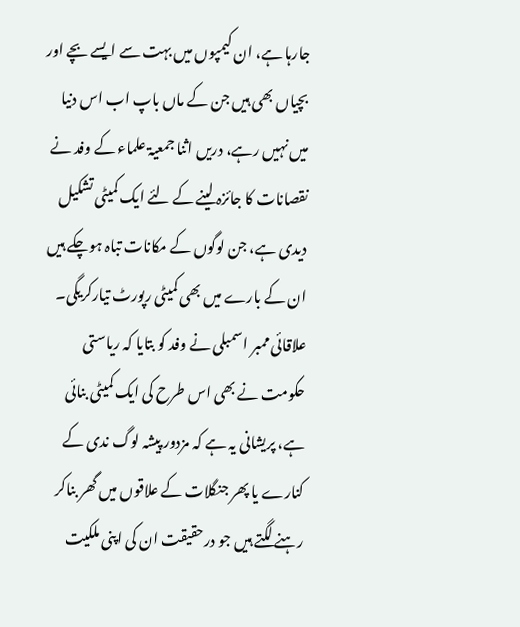جارہا ہے، ان کیمپوں میں بہت سے ایسے بچے اور بچیاں بھی ہیں جن کے ماں باپ اب اس دنیا میں نہیں رہے، دریں اثنا جمعیۃ علماء کے وفد نے نقصانات کا جائزہ لینے کے لئے ایک کمیٹی تشکیل دیدی ہے، جن لوگوں کے مکانات تباہ ہوچکے ہیں ان کے بارے میں بھی کمیٹی رپورٹ تیارکریگی۔ علاقائی ممبر اسمبلی نے وفد کو بتایا کہ ریاستی حکومت نے بھی اس طرح کی ایک کمیٹی بنائی ہے، پریشانی یہ ہے کہ مزدور پیشہ لوگ ندی کے کنارے یا پھر جنگلات کے علاقوں میں گھر بناکر رہنے لگتے ہیں جو درحقیقت ان کی اپنی ملکیت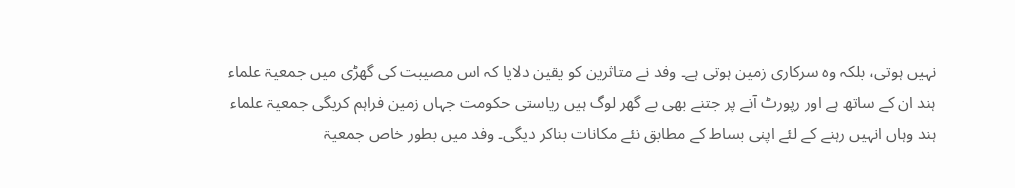نہیں ہوتی، بلکہ وہ سرکاری زمین ہوتی ہے۔ وفد نے متاثرین کو یقین دلایا کہ اس مصیبت کی گھڑی میں جمعیۃ علماء ہند ان کے ساتھ ہے اور رپورٹ آنے پر جتنے بھی بے گھر لوگ ہیں ریاستی حکومت جہاں زمین فراہم کریگی جمعیۃ علماء ہند وہاں انہیں رہنے کے لئے اپنی بساط کے مطابق نئے مکانات بناکر دیگی۔ وفد میں بطور خاص جمعیۃ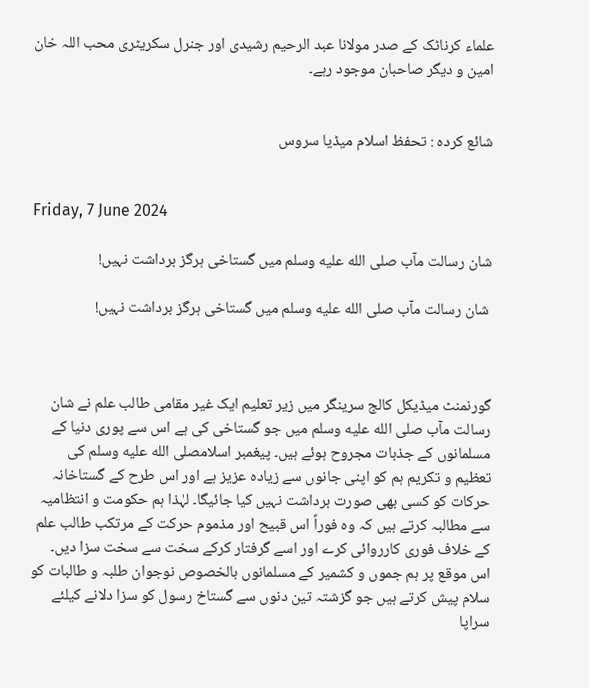علماء کرناٹک کے صدر مولانا عبد الرحیم رشیدی اور جنرل سکریٹری محب اللہ خان امین و دیگر صاحبان موجود رہے۔


شائع کردہ : تحفظ اسلام میڈیا سروس


Friday, 7 June 2024

شان رسالت مآب صلى الله عليه وسلم میں گستاخی ہرگز برداشت نہیں!

 شان رسالت مآب صلى الله عليه وسلم میں گستاخی ہرگز برداشت نہیں!



گورنمنٹ میڈیکل کالج سرینگر میں زیر تعلیم ایک غیر مقامی طالب علم نے شان رسالت مآب صلى الله عليه وسلم میں جو گستاخی کی ہے اس سے پوری دنیا کے مسلمانوں کے جذبات مجروح ہوئے ہیں۔ پیغمبر اسلامصلى الله عليه وسلم کی تعظیم و تکریم ہم کو اپنی جانوں سے زیادہ عزیز ہے اور اس طرح کے گستاخانہ حرکات کو کسی بھی صورت برداشت نہیں کیا جائیگا۔ لہٰذا ہم حکومت و انتظامیہ سے مطالبہ کرتے ہیں کہ وہ فوراً اس قبیح اور مذموم حرکت کے مرتکب طالب علم کے خلاف فوری کارروائی کرے اور اسے گرفتار کرکے سخت سے سخت سزا دیں۔ اس موقع پر ہم جموں و کشمیر کے مسلمانوں بالخصوص نوجوان طلبہ و طالبات کو سلام پیش کرتے ہیں جو گزشتہ تین دنوں سے گستاخ رسول کو سزا دلانے کیلئے سراپا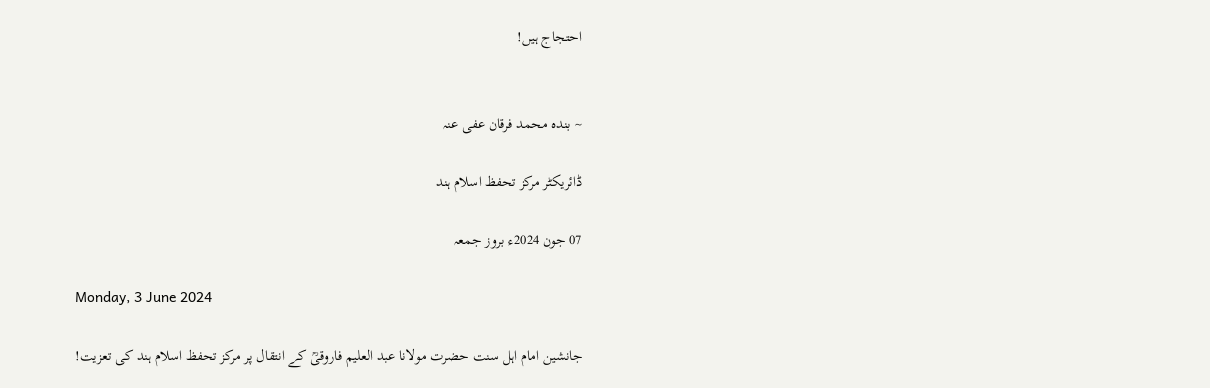احتجاج ہیں!


~ بندہ محمد فرقان عفی عنہ

ڈائریکٹر مرکز تحفظ اسلام ہند

07 جون 2024ء بروز جمعہ

Monday, 3 June 2024

جانشین امام اہل سنت حضرت مولانا عبد العلیم فاروقیؒ کے انتقال پر مرکز تحفظ اسلام ہند کی تعزیت!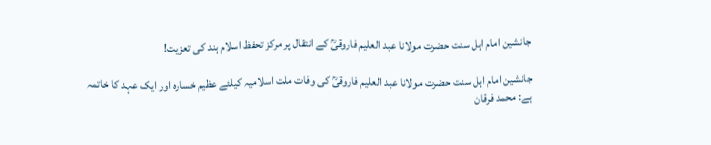جانشین امام اہل سنت حضرت مولانا عبد العلیم فاروقیؒ کے انتقال پر مرکز تحفظ اسلام ہند کی تعزیت!

جانشین امام اہل سنت حضرت مولانا عبد العلیم فاروقیؒ کی وفات ملت اسلامیہ کیلئے عظیم خسارہ اور ایک عہد کا خاتمہ ہے: محمد فرقان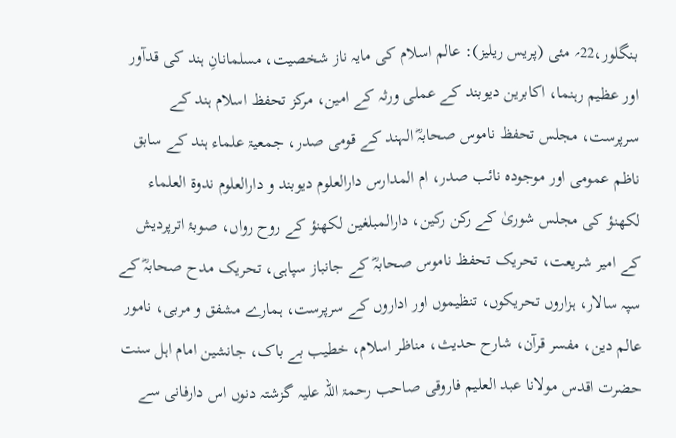بنگلور،22؍ مئی (پریس ریلیز): عالم اسلام کی مایہ ناز شخصیت، مسلمانانِ ہند کی قدآور اور عظیم رہنما، اکابرین دیوبند کے عملی ورثہ کے امین، مرکز تحفظ اسلام ہند کے سرپرست، مجلس تحفظ ناموس صحابہؓ الہند کے قومی صدر، جمعیۃ علماء ہند کے سابق ناظم عمومی اور موجودہ نائب صدر، ام المدارس دارالعلوم دیوبند و دارالعلوم ندوۃ العلماء لکھنؤ کی مجلس شوریٰ کے رکن رکین، دارالمبلغین لکھنؤ کے روح رواں، صوبۂ اترپردیش کے امیر شریعت، تحریک تحفظ ناموس صحابہؓ کے جانباز سپاہی، تحریک مدح صحابہؓ کے سپہ سالار، ہزاروں تحریکوں، تنظیموں اور اداروں کے سرپرست، ہمارے مشفق و مربی، نامور عالم دین، مفسر قرآن، شارح حدیث، مناظر اسلام، خطیب بے باک، جانشین امام اہل سنت حضرت اقدس مولانا عبد العلیم فاروقی صاحب رحمۃ اللہ علیہ گزشتہ دنوں اس دارفانی سے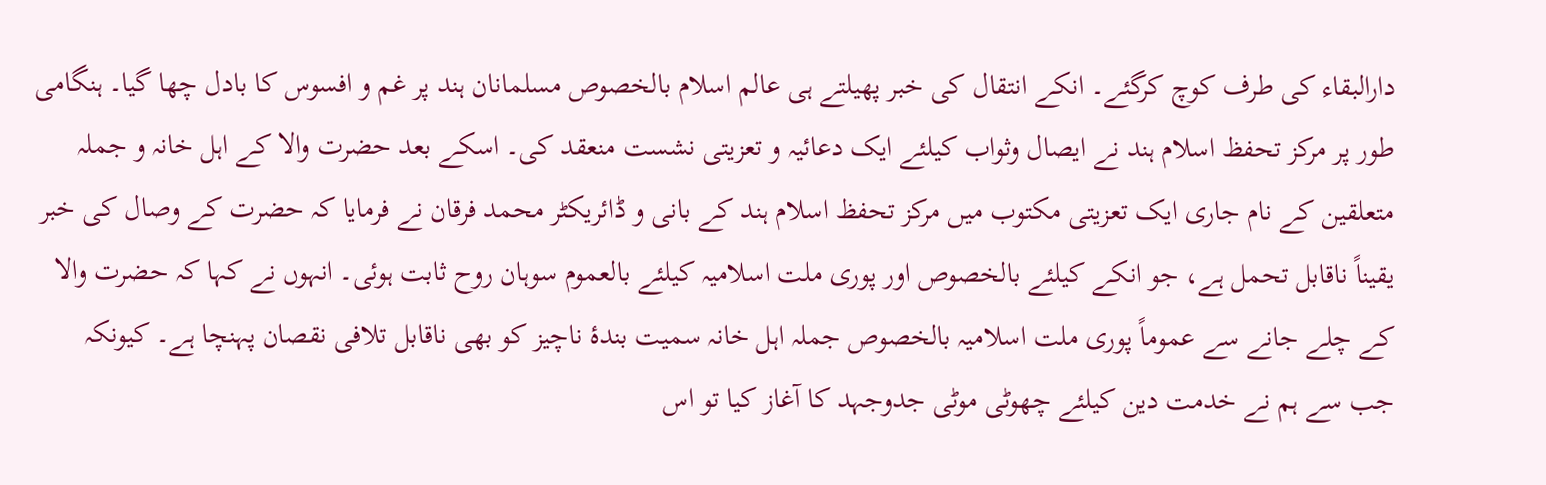دارالبقاء کی طرف کوچ کرگئے۔ انکے انتقال کی خبر پھیلتے ہی عالم اسلام بالخصوص مسلمانان ہند پر غم و افسوس کا بادل چھا گیا۔ ہنگامی طور پر مرکز تحفظ اسلام ہند نے ایصال وثواب کیلئے ایک دعائیہ و تعزیتی نشست منعقد کی۔ اسکے بعد حضرت والا کے اہل خانہ و جملہ متعلقین کے نام جاری ایک تعزیتی مکتوب میں مرکز تحفظ اسلام ہند کے بانی و ڈائریکٹر محمد فرقان نے فرمایا کہ حضرت کے وصال کی خبر یقیناً ناقابل تحمل ہے، جو انکے کیلئے بالخصوص اور پوری ملت اسلامیہ کیلئے بالعموم سوہان روح ثابت ہوئی۔ انہوں نے کہا کہ حضرت والا کے چلے جانے سے عموماً پوری ملت اسلامیہ بالخصوص جملہ اہل خانہ سمیت بندۂ ناچیز کو بھی ناقابل تلافی نقصان پہنچا ہے۔ کیونکہ جب سے ہم نے خدمت دین کیلئے چھوٹی موٹی جدوجہد کا آغاز کیا تو اس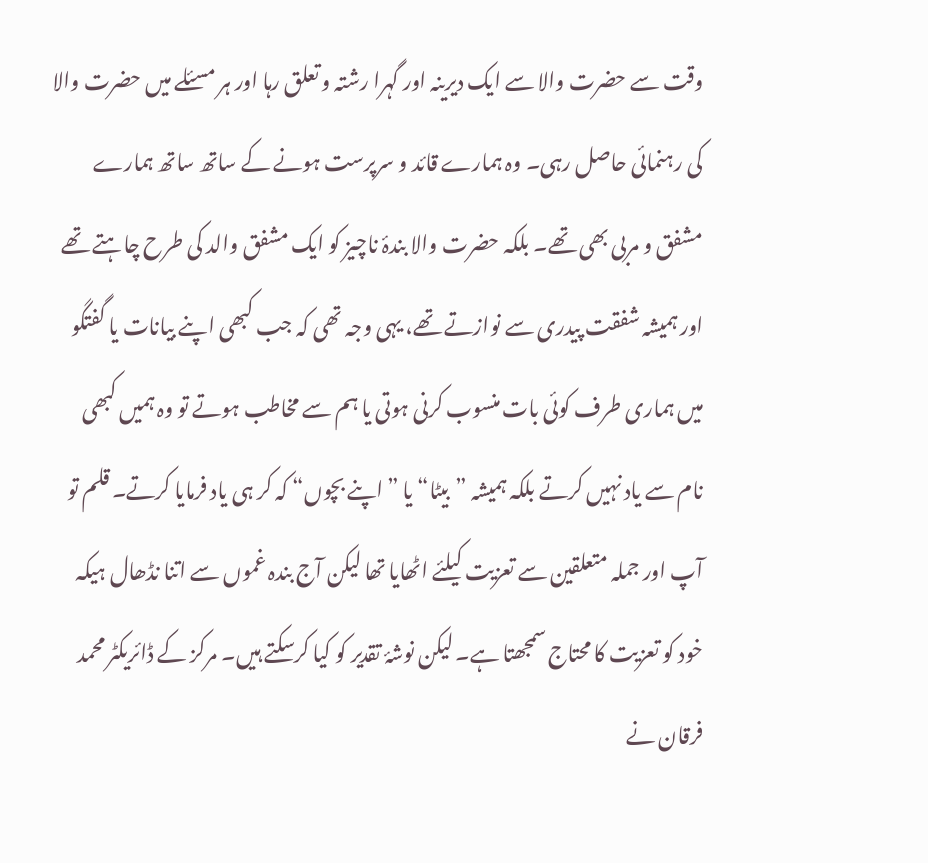وقت سے حضرت والا سے ایک دیرینہ اور گہرا رشتہ و تعلق رہا اور ہر مسئلے میں حضرت والا کی رہنمائی حاصل رہی۔ وہ ہمارے قائد و سرپرست ہونے کے ساتھ ساتھ ہمارے مشفق و مربی بھی تھے۔ بلکہ حضرت والا بندۂ ناچیز کو ایک مشفق والد کی طرح چاہتے تھے اور ہمیشہ شفقت پیدری سے نوازتے تھے، یہی وجہ تھی کہ جب کبھی اپنے بیانات یا گفتگو میں ہماری طرف کوئی بات منسوب کرنی ہوتی یا ہم سے مخاطب ہوتے تو وہ ہمیں کبھی نام سے یاد نہیں کرتے بلکہ ہمیشہ ”بیٹا“ یا ”اپنے بچوں“ کہ کر ہی یاد فرمایا کرتے۔ قلم تو آپ اور جملہ متعلقین سے تعزیت کیلئے اٹھایا تھا لیکن آج بندہ غموں سے اتنا نڈھال ہیکہ خود کو تعزیت کا محتاج سمجھتا ہے۔ لیکن نوشۂ تقدیر کو کیا کرسکتے ہیں۔ مرکز کے ڈائریکٹر محمد فرقان نے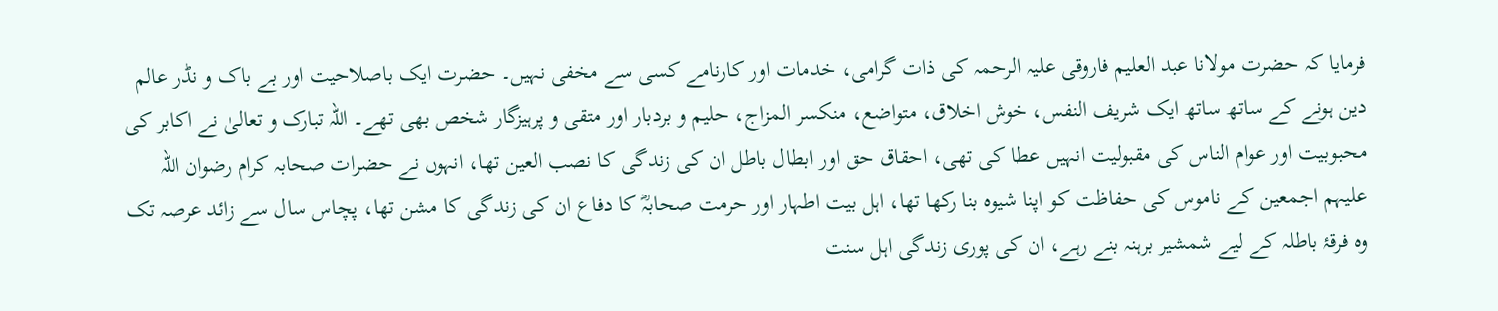فرمایا کہ حضرت مولانا عبد العلیم فاروقی علیہ الرحمہ کی ذات گرامی، خدمات اور کارنامے کسی سے مخفی نہیں۔ حضرت ایک باصلاحیت اور بے باک و نڈر عالم دین ہونے کے ساتھ ساتھ ایک شریف النفس، خوش اخلاق، متواضع، منکسر المزاج، حلیم و بردبار اور متقی و پرہیزگار شخص بھی تھے۔ اللہ تبارک و تعالیٰ نے اکابر کی محبوبیت اور عوام الناس کی مقبولیت انہیں عطا کی تھی، احقاق حق اور ابطال باطل ان کی زندگی کا نصب العین تھا، انہوں نے حضرات صحابہ کرام رضوان اللہ علیہم اجمعین کے ناموس کی حفاظت کو اپنا شیوہ بنا رکھا تھا، اہل بیت اطہار اور حرمت صحابہؓ کا دفاع ان کی زندگی کا مشن تھا، پچاس سال سے زائد عرصہ تک وہ فرقۂ باطلہ کے لیے شمشیر برہنہ بنے رہے، ان کی پوری زندگی اہل سنت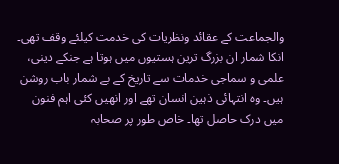والجماعت کے عقائد ونظریات کی خدمت کیلئے وقف تھی۔ انکا شمار ان بزرگ ترین ہستیوں میں ہوتا ہے جنکے دینی، علمی و سماجی خدمات سے تاریخ کے بے شمار باب روشن ہیں۔ وہ انتہائی ذہین انسان تھے اور انھیں کئی اہم فنون میں درک حاصل تھا۔ خاص طور پر صحابہ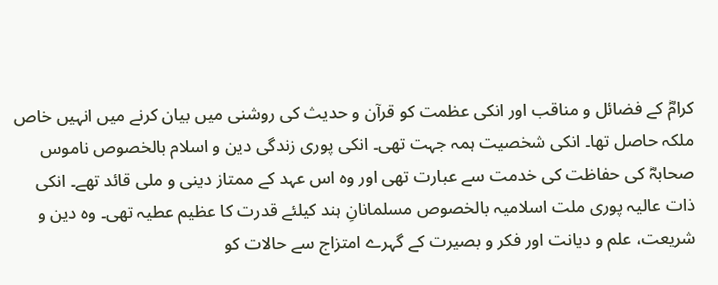کرامؓ کے فضائل و مناقب اور انکی عظمت کو قرآن و حدیث کی روشنی میں بیان کرنے میں انہیں خاص ملکہ حاصل تھا۔ انکی شخصیت ہمہ جہت تھی۔ انکی پوری زندگی دین و اسلام بالخصوص ناموس صحابہؓ کی حفاظت کی خدمت سے عبارت تھی اور وہ اس عہد کے ممتاز دینی و ملی قائد تھے۔ انکی ذات عالیہ پوری ملت اسلامیہ بالخصوص مسلمانانِ ہند کیلئے قدرت کا عظیم عطیہ تھی۔ وہ دین و شریعت، علم و دیانت اور فکر و بصیرت کے گہرے امتزاج سے حالات کو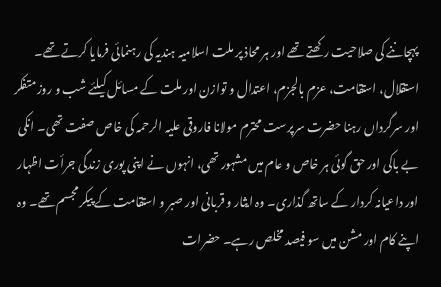پہچاننے کی صلاحیت رکھتے تھے اور ہر محاذ پر ملت اسلامیہ ہندیہ کی رہنمائی فرمایا کرتے تھے۔ استقلال، استقامت، عزم بالجزم، اعتدال و توازن اور ملت کے مسائل کیلئے شب و روز متفکر اور سرگرداں رہنا حضرت سرپرست محترم مولانا فاروقی علیہ الرحمہ کی خاص صفت تھی۔ انکی بے باکی اور حق گوئی ہر خاص و عام میں مشہور تھی، انہوں نے اپنی پوری زندگی جرأت اظہار اور داعیانہ کردار کے ساتھ گذاری۔ وہ ایثار و قربانی اور صبر و استقامت کے پیکر مجسم تھے۔ وہ اپنے کام اور مشن میں سو فیصد مخلص رہے۔ حضرات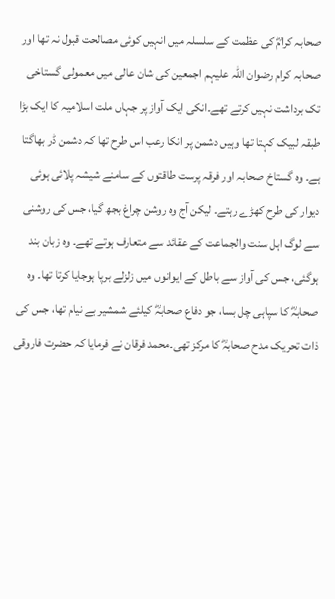صحابہ کرامؓ کی عظمت کے سلسلہ میں انہیں کوئی مصالحت قبول نہ تھا اور صحابہ کرام رضوان اللہ علیہم اجمعین کی شان عالی میں معمولی گستاخی تک برداشت نہیں کرتے تھے۔انکی ایک آواز پر جہاں ملت اسلامیہ کا ایک بڑا طبقہ لبیک کہتا تھا وہیں دشمن پر انکا رعب اس طرح تھا کہ دشمن ڈر بھاگتا ہے۔ وہ گستاخ صحابہ اور فرقہ پرست طاقتوں کے سامنے شیشہ پلائی ہوئی دیوار کی طرح کھڑے رہتے۔ لیکن آج وہ روشن چراغ بجھ گیا، جس کی روشنی سے لوگ اہل سنت والجماعت کے عقائد سے متعارف ہوتے تھے۔ وہ زبان بند ہوگئی، جس کی آواز سے باطل کے ایوانوں میں زلزلے برپا ہوجایا کرتا تھا۔ وہ صحابہؓ کا سپاہی چل بسا، جو دفاع صحابہؓ کیلئے شمشیر بے نیام تھا، جس کی ذات تحریک مدح صحابہؓ کا مرکز تھی۔محمد فرقان نے فرمایا کہ حضرت فاروقی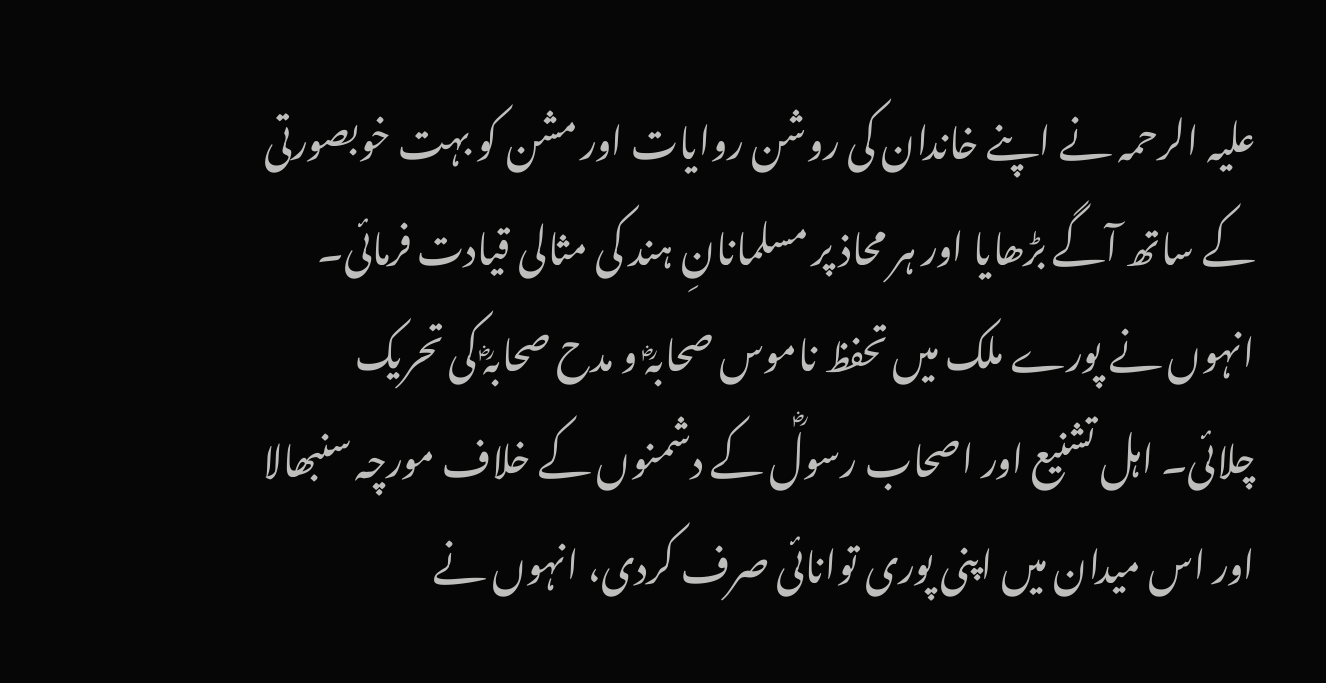علیہ الرحمہ نے اپنے خاندان کی روشن روایات اور مشن کو بہت خوبصورتی کے ساتھ آگے بڑھایا اور ہر محاذ پر مسلمانانِ ہند کی مثالی قیادت فرمائی۔ انہوں نے پورے ملک میں تحفظ ناموس صحابہؓ و مدح صحابہؓ کی تحریک چلائی۔ اہل تشنیع اور اصحاب رسولؓ کے دشمنوں کے خلاف مورچہ سنبھالا اور اس میدان میں اپنی پوری توانائی صرف کردی، انہوں نے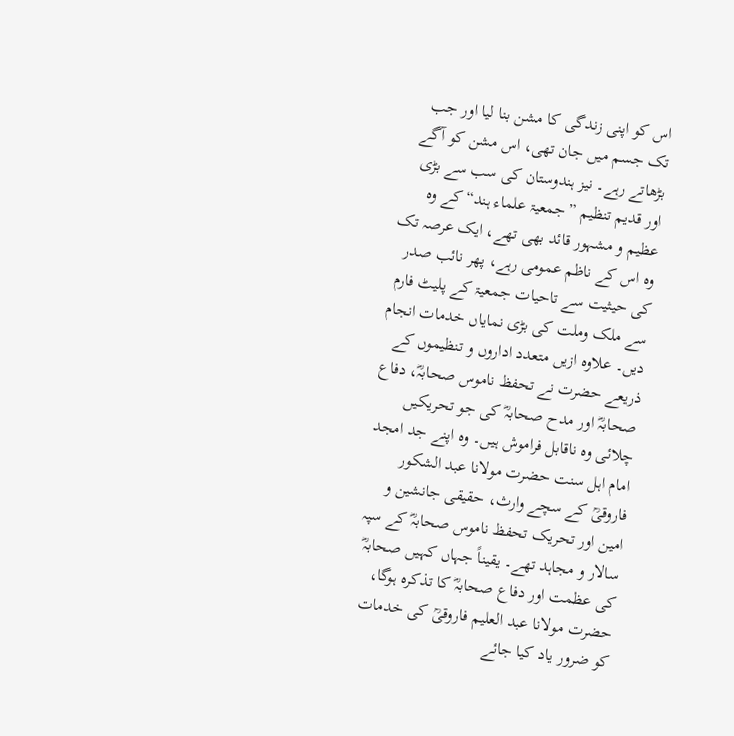اس کو اپنی زندگی کا مشن بنا لیا اور جب تک جسم میں جان تھی، اس مشن کو آگے بڑھاتے رہے۔ نیز ہندوستان کی سب سے بڑی اور قدیم تنظیم ”جمعیۃ علماء ہند“ کے وہ عظیم و مشہور قائد بھی تھے، ایک عرصہ تک وہ اس کے ناظم عمومی رہے، پھر نائب صدر کی حیثیت سے تاحیات جمعیۃ کے پلیٹ فارم سے ملک وملت کی بڑی نمایاں خدمات انجام دیں۔ علاوہ ازیں متعدد اداروں و تنظیموں کے ذریعے حضرت نے تحفظ ناموس صحابہؓ، دفاع صحابہؓ اور مدح صحابہؓ کی جو تحریکیں چلائی وہ ناقابل فراموش ہیں۔ وہ اپنے جد امجد امام اہل سنت حضرت مولانا عبد الشکور فاروقیؒ کے سچے وارث، حقیقی جانشین و امین اور تحریک تحفظ ناموس صحابہؓ کے سپہ سالار و مجاہد تھے۔ یقیناً جہاں کہیں صحابہؓ کی عظمت اور دفاع صحابہؓ کا تذکرہ ہوگا، حضرت مولانا عبد العلیم فاروقیؒ کی خدمات کو ضرور یاد کیا جائے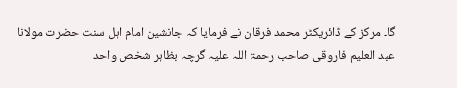گا۔ مرکز کے ڈائریکٹر محمد فرقان نے فرمایا کہ جانشین امام اہل سنت حضرت مولانا عبد العلیم فاروقی صاحب رحمۃ اللہ علیہ گرچہ بظاہر شخص واحد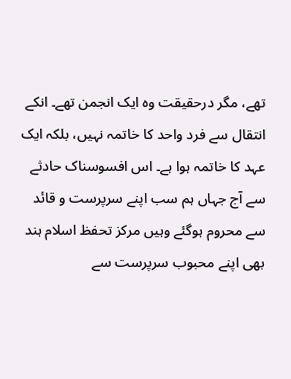تھے، مگر درحقیقت وہ ایک انجمن تھے۔ انکے انتقال سے فرد واحد کا خاتمہ نہیں، بلکہ ایک عہد کا خاتمہ ہوا ہے۔ اس افسوسناک حادثے سے آج جہاں ہم سب اپنے سرپرست و قائد سے محروم ہوگئے وہیں مرکز تحفظ اسلام ہند بھی اپنے محبوب سرپرست سے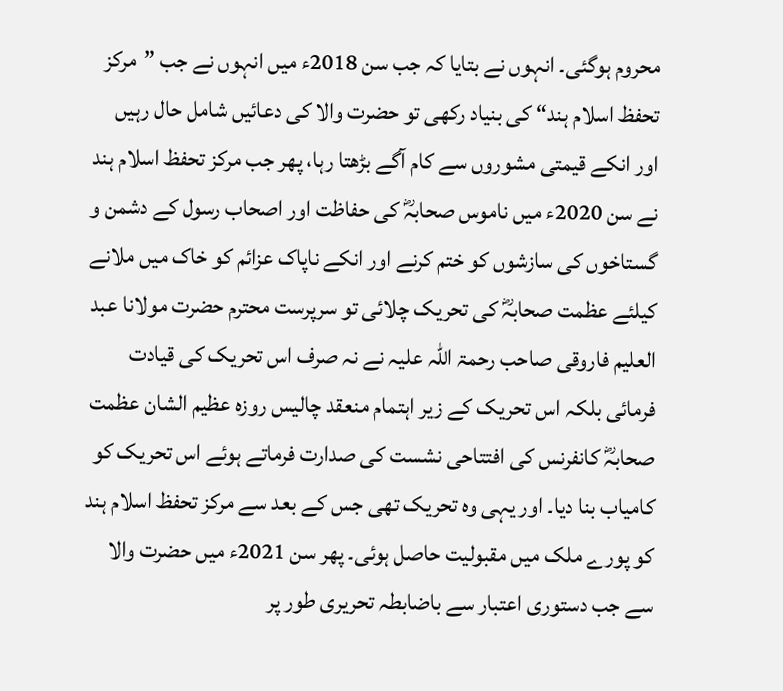محروم ہوگئی۔ انہوں نے بتایا کہ جب سن 2018ء میں انہوں نے جب ”مرکز تحفظ اسلام ہند“ کی بنیاد رکھی تو حضرت والا کی دعائیں شامل حال رہیں اور انکے قیمتی مشوروں سے کام آگے بڑھتا رہا، پھر جب مرکز تحفظ اسلام ہند نے سن 2020ء میں ناموس صحابہؓ کی حفاظت اور اصحاب رسول کے دشمن و گستاخوں کی سازشوں کو ختم کرنے اور انکے ناپاک عزائم کو خاک میں ملانے کیلئے عظمت صحابہؓ کی تحریک چلائی تو سرپرست محترم حضرت مولانا عبد العلیم فاروقی صاحب رحمۃ اللہ علیہ نے نہ صرف اس تحریک کی قیادت فرمائی بلکہ اس تحریک کے زیر اہتمام منعقد چالیس روزہ عظیم الشان عظمت صحابہؓ کانفرنس کی افتتاحی نشست کی صدارت فرماتے ہوئے اس تحریک کو کامیاب بنا دیا۔ اور یہی وہ تحریک تھی جس کے بعد سے مرکز تحفظ اسلام ہند کو پورے ملک میں مقبولیت حاصل ہوئی۔ پھر سن 2021ء میں حضرت والا سے جب دستوری اعتبار سے باضابطہ تحریری طور پر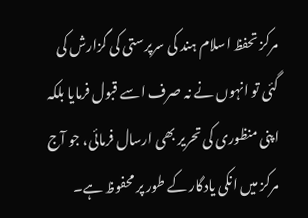مرکز تحفظ اسلام ہند کی سرپرستی کی گزارش کی گئی تو انہوں نے نہ صرف اسے قبول فرمایا بلکہ اپنی منظوری کی تحریر بھی ارسال فرمائی، جو آج مرکز میں انکی یادگار کے طور پر محفوظ ہے۔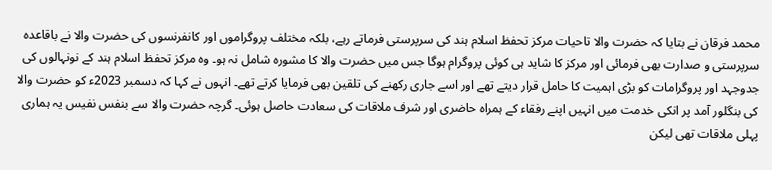محمد فرقان نے بتایا کہ حضرت والا تاحیات مرکز تحفظ اسلام ہند کی سرپرستی فرماتے رہے، بلکہ مختلف پروگراموں اور کانفرنسوں کی حضرت والا نے باقاعدہ سرپرستی و صدارت بھی فرمائی اور مرکز کا شاید ہی کوئی پروگرام ہوگا جس میں حضرت والا کا مشورہ شامل نہ ہو۔ وہ مرکز تحفظ اسلام ہند کے نونہالوں کی جدوجہد اور پروگرامات کو بڑی اہمیت کا حامل قرار دیتے تھے اور اسے جاری رکھنے کی تلقین بھی فرمایا کرتے تھے۔ انہوں نے کہا کہ دسمبر 2023ء کو حضرت والا کی بنگلور آمد پر انکی خدمت میں انہیں اپنے رفقاء کے ہمراہ حاضری اور شرف ملاقات کی سعادت حاصل ہوئی۔ گرچہ حضرت والا سے بنفس نفیس یہ ہماری پہلی ملاقات تھی لیکن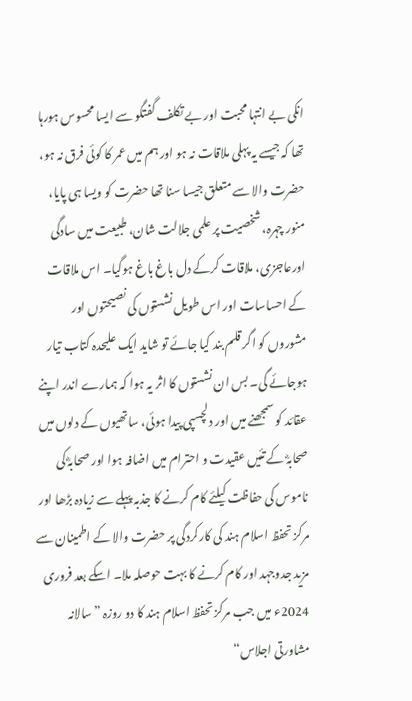انکی بے انتہا محبت اور بے تکلف گفتگو سے ایسا محسوس ہورہا تھا کہ جیسے یہ پہلی ملاقات نہ ہو اور ہم میں عمر کا کوئی فرق نہ ہو، حضرت والا سے متعلق جیسا سنا تھا حضرت کو ویسا ہی پایا، منور چہرہ، شخصیت پر علمی جلالت شان، طبیعت میں سادگی اورعاجزی، ملاقات کرکے دل باغ باغ ہوگیا۔ اس ملاقات کے احساسات اور اس طویل نشستوں کی نصیحتوں اور مشوروں کو اگر قلم بند کیا جائے تو شاید ایک علیحدہ کتاب تیار ہوجائے گی۔ بس ان نشستوں کا اثر یہ ہوا کہ ہمارے اندر اپنے عقائد کو سمجھنے میں اور دلچسپی پیدا ہوئی، ساتھیوں کے دلوں میں صحابہؓ کے تئیں عقیدت و احترام میں اضافہ ہوا اور صحابہؓ کی ناموس کی حفاظت کیلئے کام کرنے کا جذبہ پہلے سے زیادہ بڑھا اور مرکز تحفظ اسلام ہند کی کارکردگی پر حضرت والا کے اطمینان سے مزید جدوجہد اور کام کرنے کا بہت حوصلہ ملا۔ اسکے بعد فروری 2024ء میں جب مرکز تحفظ اسلام ہند کا دو روزہ ”سالانہ مشاورتی اجلاس“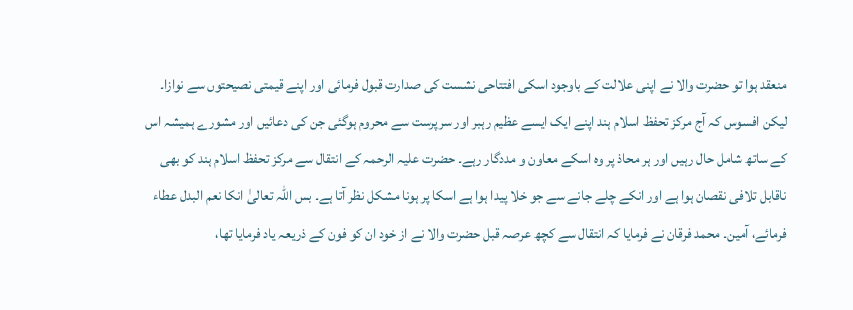منعقد ہوا تو حضرت والا نے اپنی علالت کے باوجود اسکی افتتاحی نشست کی صدارت قبول فرمائی اور اپنے قیمتی نصیحتوں سے نوازا۔ لیکن افسوس کہ آج مرکز تحفظ اسلام ہند اپنے ایک ایسے عظیم رہبر اور سرپرست سے محروم ہوگئی جن کی دعائیں اور مشورے ہمیشہ اس کے ساتھ شامل حال رہیں اور ہر محاذ پر وہ اسکے معاون و مددگار رہے۔ حضرت علیہ الرحمہ کے انتقال سے مرکز تحفظ اسلام ہند کو بھی ناقابل تلافی نقصان ہوا ہے اور انکے چلے جانے سے جو خلا پیدا ہوا ہے اسکا پر ہونا مشکل نظر آتا ہے۔ بس اللہ تعالیٰ انکا نعم البدل عطاء فرمائے، آمین۔ محمد فرقان نے فرمایا کہ انتقال سے کچھ عرصہ قبل حضرت والا نے از خود ان کو فون کے ذریعہ یاد فرمایا تھا،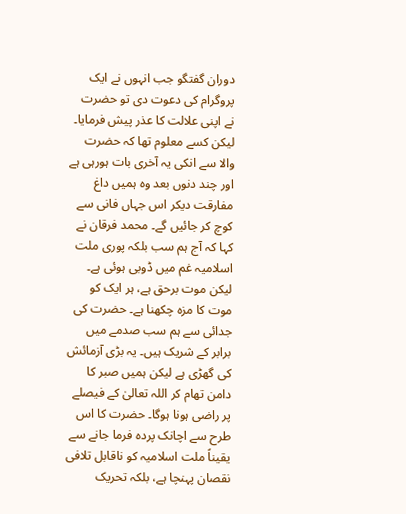دوران گفتگو جب انہوں نے ایک پروگرام کی دعوت دی تو حضرت نے اپنی علالت کا عذر پیش فرمایا۔ لیکن کسے معلوم تھا کہ حضرت والا سے انکی یہ آخری بات ہورہی ہے اور چند دنوں بعد وہ ہمیں داغ مفارقت دیکر اس جہاں فانی سے کوچ کر جائیں گے۔ محمد فرقان نے کہا کہ آج ہم سب بلکہ پوری ملت اسلامیہ غم میں ڈوبی ہوئی ہے۔ لیکن موت برحق ہے، ہر ایک کو موت کا مزہ چکھنا ہے۔ حضرت کی جدائی سے ہم سب صدمے میں برابر کے شریک ہیں۔ یہ بڑی آزمائش کی گھڑی ہے لیکن ہمیں صبر کا دامن تھام کر اللہ تعالیٰ کے فیصلے پر راضی ہونا ہوگا۔ حضرت کا اس طرح سے اچانک پردہ فرما جانے سے یقیناً ملت اسلامیہ کو ناقابل تلافی نقصان پہنچا ہے، بلکہ تحریک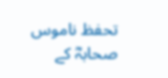تحفظ ناموس صحابہؓ کے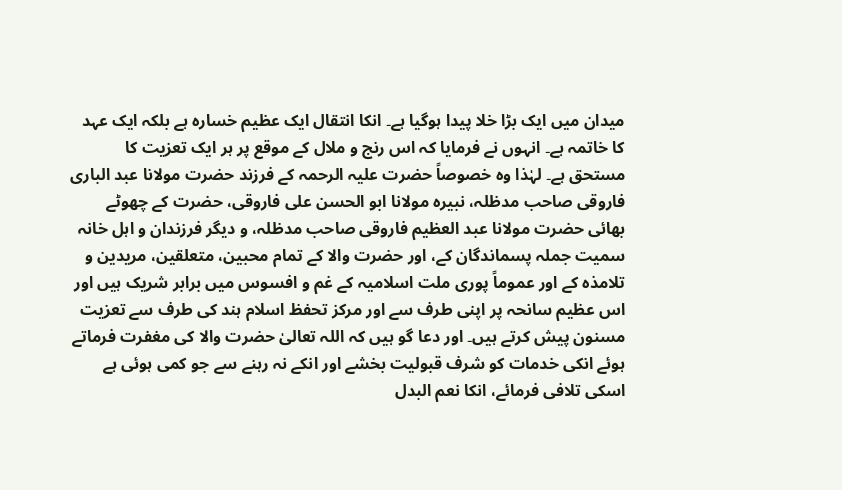میدان میں ایک بڑا خلا پیدا ہوگیا ہے۔ انکا انتقال ایک عظیم خسارہ ہے بلکہ ایک عہد کا خاتمہ ہے۔ انہوں نے فرمایا کہ اس رنج و ملال کے موقع پر ہر ایک تعزیت کا مستحق ہے۔ لہٰذا وہ خصوصاً حضرت علیہ الرحمہ کے فرزند حضرت مولانا عبد الباری فاروقی صاحب مدظلہ، نبیرہ مولانا ابو الحسن علی فاروقی، حضرت کے چھوٹے بھائی حضرت مولانا عبد العظیم فاروقی صاحب مدظلہ، و دیگر فرزندان و اہل خانہ سمیت جملہ پسماندگان کے، اور حضرت والا کے تمام محبین، متعلقین، مریدین و تلامذہ کے اور عموماً پوری ملت اسلامیہ کے غم و افسوس میں برابر شریک ہیں اور اس عظیم سانحہ پر اپنی طرف سے اور مرکز تحفظ اسلام ہند کی طرف سے تعزیت مسنون پیش کرتے ہیں۔ اور دعا گو ہیں کہ اللہ تعالیٰ حضرت والا کی مغفرت فرماتے ہوئے انکی خدمات کو شرف قبولیت بخشے اور انکے نہ رہنے سے جو کمی ہوئی ہے اسکی تلافی فرمائے، انکا نعم البدل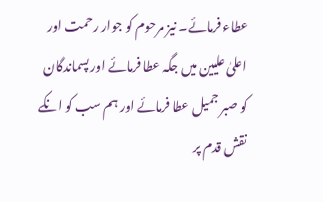عطاء فرمائے۔ نیز مرحوم کو جوار رحمت اور اعلیٰ علیین میں جگہ عطا فرمائے اور پسماندگان کو صبر جمیل عطا فرمائے اور ہم سب کو انکے نقش قدم پر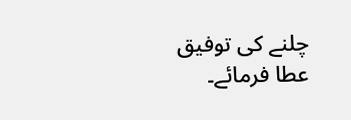چلنے کی توفیق عطا فرمائے۔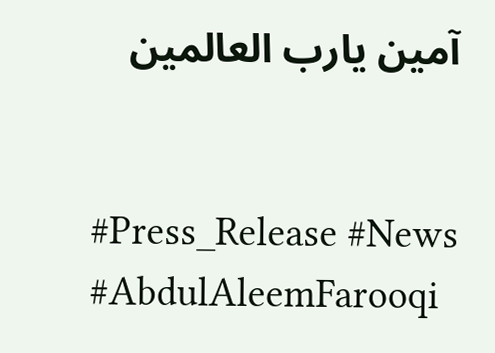آمین یارب العالمین


#Press_Release #News #AbdulAleemFarooqi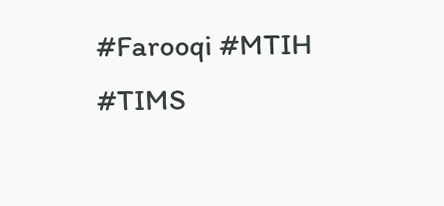#Farooqi #MTIH #TIMS